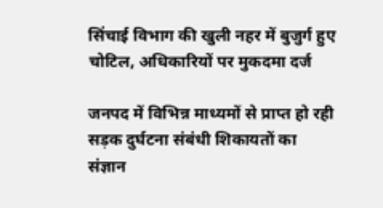सिंचाई विभाग की खुली नहर में बुजुर्ग हुए चोटिल, अधिकारियों पर मुकदमा दर्ज

जनपद में विभिन्न माध्यमों से प्राप्त हो रही सड़क दुर्घटना संबंधी शिकायतों का संज्ञान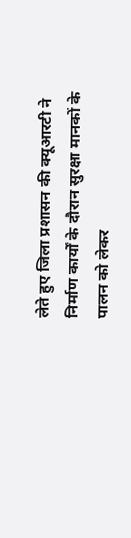लेते हुए जिला प्रशासन की क्यूआरटी ने निर्माण कार्यों के दौरान सुरक्षा मानकों के पालन को लेकर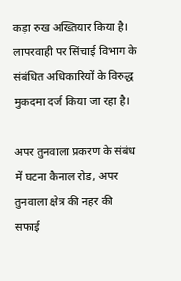कड़ा रुख अख्तियार किया है। लापरवाही पर सिंचाई विभाग के संबंधित अधिकारियों के विरुद्ध मुकदमा दर्ज किया जा रहा है।

अपर तुनवाला प्रकरण के संबंध में घटना कैनाल रोड, अपर तुनवाला क्षेत्र की नहर की सफाई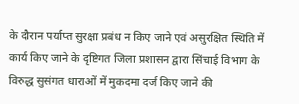के दौरान पर्याप्त सुरक्षा प्रबंध न किए जाने एवं असुरक्षित स्थिति में कार्य किए जाने के दृष्टिगत जिला प्रशासन द्वारा सिंचाई विभाग के विरुद्ध सुसंगत धाराओं में मुकदमा दर्ज किए जाने की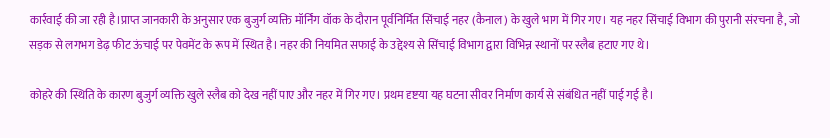कार्रवाई की जा रही है।प्राप्त जानकारी के अनुसार एक बुजुर्ग व्यक्ति मॉर्निंग वॉक के दौरान पूर्वनिर्मित सिंचाई नहर (कैनाल) के खुले भाग में गिर गए। यह नहर सिंचाई विभाग की पुरानी संरचना है, जो सड़क से लगभग डेढ़ फीट ऊंचाई पर पेवमेंट के रूप में स्थित है। नहर की नियमित सफाई के उद्देश्य से सिंचाई विभाग द्वारा विभिन्न स्थानों पर स्लैब हटाए गए थे।

कोहरे की स्थिति के कारण बुजुर्ग व्यक्ति खुले स्लैब को देख नहीं पाए और नहर में गिर गए। प्रथम दृष्टया यह घटना सीवर निर्माण कार्य से संबंधित नहीं पाई गई है।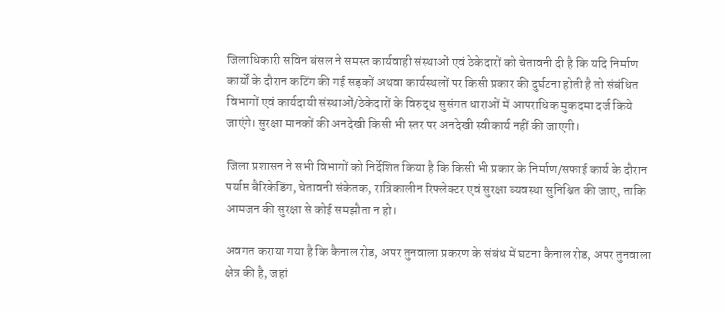जिलाधिकारी सविन बंसल ने समस्त कार्यवाही संस्थाओं एवं ठेकेदारों को चेतावनी दी है कि यदि निर्माण कार्यों के दौरान कटिंग की गई सड़कों अथवा कार्यस्थलों पर किसी प्रकार की दुर्घटना होती है तो संबंधित विभागों एवं कार्यदायी संस्थाओं/ठेकेदारों के विरुद्ध सुसंगत धाराओं में आपराधिक मुकदमा दर्ज किये जाएंगे। सुरक्षा मानकों की अनदेखी किसी भी स्तर पर अनदेखी स्वीकार्य नहीं की जाएगी।

जिला प्रशासन ने सभी विभागों को निर्देशित किया है कि किसी भी प्रकार के निर्माण/सफाई कार्य के दौरान पर्याप्त बैरिकेडिंग, चेतावनी संकेतक, रात्रिकालीन रिफ्लेक्टर एवं सुरक्षा व्यवस्था सुनिश्चित की जाए, ताकि आमजन की सुरक्षा से कोई समझौता न हो।

अवगत कराया गया है कि कैनाल रोड, अपर तुनवाला प्रकरण के संबंध में घटना कैनाल रोड, अपर तुनवाला क्षेत्र की है, जहां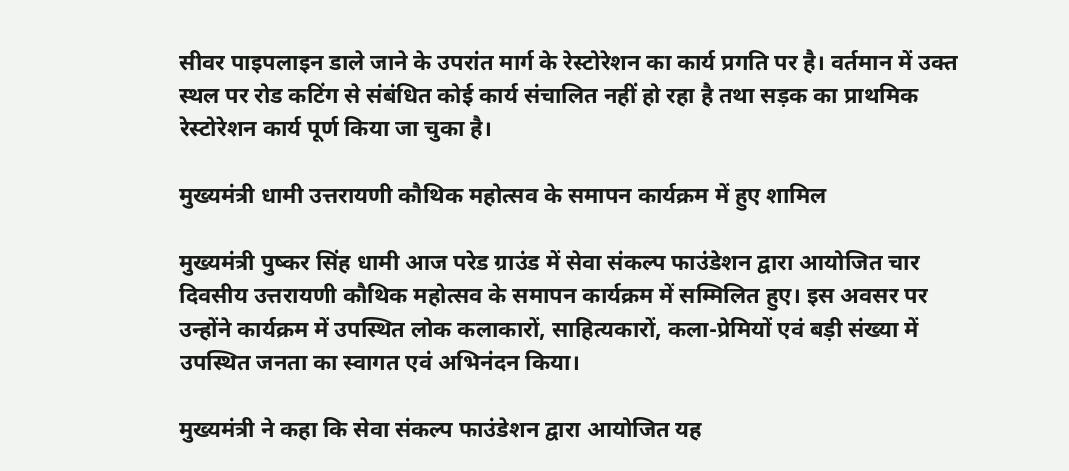सीवर पाइपलाइन डाले जाने के उपरांत मार्ग के रेस्टोरेशन का कार्य प्रगति पर है। वर्तमान में उक्त स्थल पर रोड कटिंग से संबंधित कोई कार्य संचालित नहीं हो रहा है तथा सड़क का प्राथमिक रेस्टोरेशन कार्य पूर्ण किया जा चुका है।

मुख्यमंत्री धामी उत्तरायणी कौथिक महोत्सव के समापन कार्यक्रम में हुए शामिल

मुख्यमंत्री पुष्कर सिंह धामी आज परेड ग्राउंड में सेवा संकल्प फाउंडेशन द्वारा आयोजित चार दिवसीय उत्तरायणी कौथिक महोत्सव के समापन कार्यक्रम में सम्मिलित हुए। इस अवसर पर उन्होंने कार्यक्रम में उपस्थित लोक कलाकारों, साहित्यकारों, कला-प्रेमियों एवं बड़ी संख्या में उपस्थित जनता का स्वागत एवं अभिनंदन किया।

मुख्यमंत्री ने कहा कि सेवा संकल्प फाउंडेशन द्वारा आयोजित यह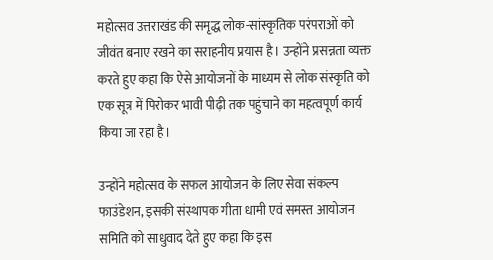महोत्सव उत्तराखंड की समृद्ध लोक-सांस्कृतिक परंपराओं को जीवंत बनाए रखने का सराहनीय प्रयास है। उन्होंने प्रसन्नता व्यक्त करते हुए कहा कि ऐसे आयोजनों के माध्यम से लोक संस्कृति को एक सूत्र में पिरोकर भावी पीढ़ी तक पहुंचाने का महत्वपूर्ण कार्य किया जा रहा है।

उन्होंने महोत्सव के सफल आयोजन के लिए सेवा संकल्प फाउंडेशन, इसकी संस्थापक गीता धामी एवं समस्त आयोजन समिति को साधुवाद देते हुए कहा कि इस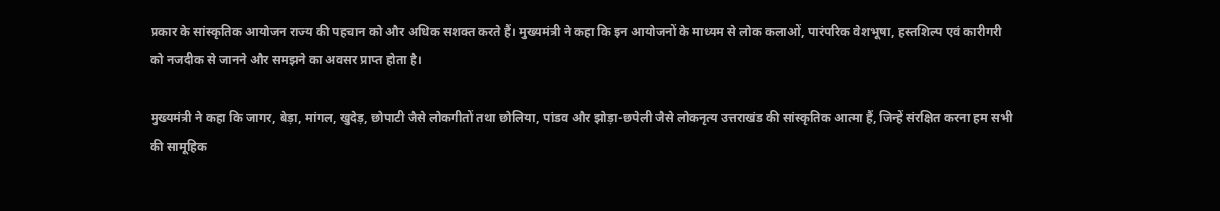प्रकार के सांस्कृतिक आयोजन राज्य की पहचान को और अधिक सशक्त करते हैं। मुख्यमंत्री ने कहा कि इन आयोजनों के माध्यम से लोक कलाओं, पारंपरिक वेशभूषा, हस्तशिल्प एवं कारीगरी को नजदीक से जानने और समझने का अवसर प्राप्त होता है।

मुख्यमंत्री ने कहा कि जागर, बेड़ा, मांगल, खुदेड़, छोपाटी जैसे लोकगीतों तथा छोलिया, पांडव और झोड़ा-छपेली जैसे लोकनृत्य उत्तराखंड की सांस्कृतिक आत्मा हैं, जिन्हें संरक्षित करना हम सभी की सामूहिक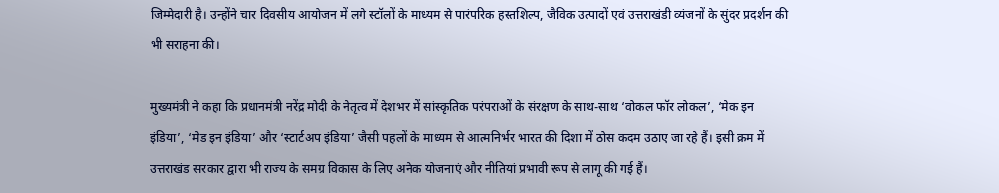जिम्मेदारी है। उन्होंने चार दिवसीय आयोजन में लगे स्टॉलों के माध्यम से पारंपरिक हस्तशिल्प, जैविक उत्पादों एवं उत्तराखंडी व्यंजनों के सुंदर प्रदर्शन की भी सराहना की।

मुख्यमंत्री ने कहा कि प्रधानमंत्री नरेंद्र मोदी के नेतृत्व में देशभर में सांस्कृतिक परंपराओं के संरक्षण के साथ-साथ ‘वोकल फॉर लोकल’, ‘मेक इन इंडिया’, ‘मेड इन इंडिया’ और ‘स्टार्टअप इंडिया’ जैसी पहलों के माध्यम से आत्मनिर्भर भारत की दिशा में ठोस कदम उठाए जा रहे हैं। इसी क्रम में उत्तराखंड सरकार द्वारा भी राज्य के समग्र विकास के लिए अनेक योजनाएं और नीतियां प्रभावी रूप से लागू की गई हैं।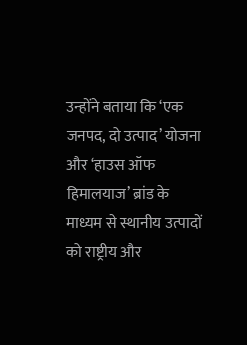उन्होंने बताया कि ‘एक जनपद, दो उत्पाद’ योजना और ‘हाउस ऑफ हिमालयाज’ ब्रांड के माध्यम से स्थानीय उत्पादों को राष्ट्रीय और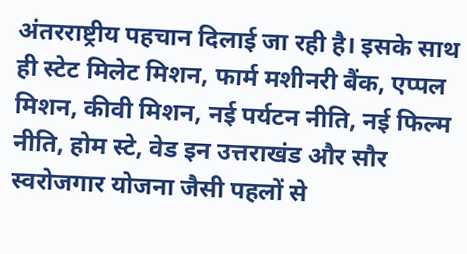अंतरराष्ट्रीय पहचान दिलाई जा रही है। इसके साथ ही स्टेट मिलेट मिशन, फार्म मशीनरी बैंक, एप्पल मिशन, कीवी मिशन, नई पर्यटन नीति, नई फिल्म नीति, होम स्टे, वेड इन उत्तराखंड और सौर स्वरोजगार योजना जैसी पहलों से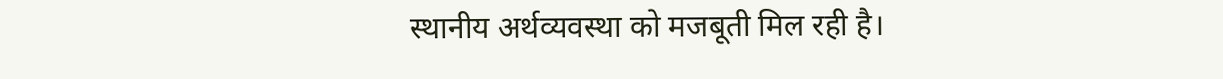स्थानीय अर्थव्यवस्था को मजबूती मिल रही है।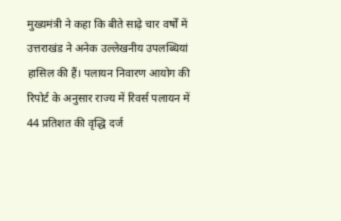मुख्यमंत्री ने कहा कि बीते साढ़े चार वर्षों में उत्तराखंड ने अनेक उल्लेखनीय उपलब्धियां हासिल की हैं। पलायन निवारण आयोग की रिपोर्ट के अनुसार राज्य में रिवर्स पलायन में 44 प्रतिशत की वृद्धि दर्ज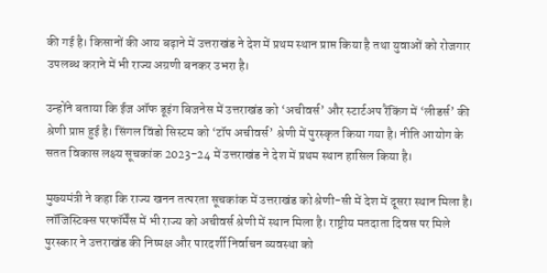की गई है। किसानों की आय बढ़ाने में उत्तराखंड ने देश में प्रथम स्थान प्राप्त किया है तथा युवाओं को रोजगार उपलब्ध कराने में भी राज्य अग्रणी बनकर उभरा है।

उन्होंने बताया कि ईज ऑफ डूइंग बिजनेस में उत्तराखंड को ‘अचीवर्स’ और स्टार्टअप रैंकिंग में ‘लीडर्स’ की श्रेणी प्राप्त हुई है। सिंगल विंडो सिस्टम को ‘टॉप अचीवर्स’ श्रेणी में पुरस्कृत किया गया है। नीति आयोग के सतत विकास लक्ष्य सूचकांक 2023-24 में उत्तराखंड ने देश में प्रथम स्थान हासिल किया है।

मुख्यमंत्री ने कहा कि राज्य खनन तत्परता सूचकांक में उत्तराखंड को श्रेणी-सी में देश में दूसरा स्थान मिला है। लॉजिस्टिक्स परफॉर्मेंस में भी राज्य को अचीवर्स श्रेणी में स्थान मिला है। राष्ट्रीय मतदाता दिवस पर मिले पुरस्कार ने उत्तराखंड की निष्पक्ष और पारदर्शी निर्वाचन व्यवस्था को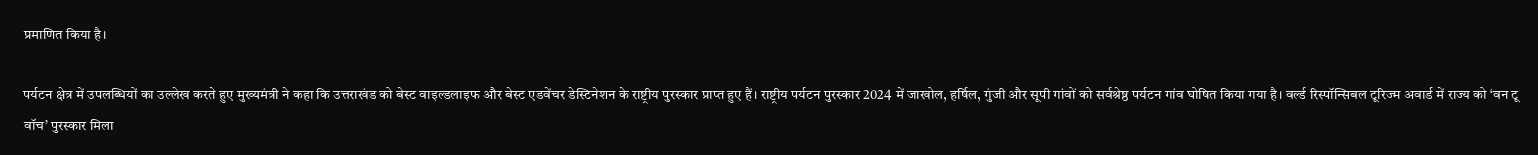प्रमाणित किया है।

पर्यटन क्षेत्र में उपलब्धियों का उल्लेख करते हुए मुख्यमंत्री ने कहा कि उत्तराखंड को बेस्ट वाइल्डलाइफ और बेस्ट एडवेंचर डेस्टिनेशन के राष्ट्रीय पुरस्कार प्राप्त हुए हैं। राष्ट्रीय पर्यटन पुरस्कार 2024 में जाखोल, हर्षिल, गुंजी और सूपी गांवों को सर्वश्रेष्ठ पर्यटन गांव घोषित किया गया है। वर्ल्ड रिस्पॉन्सिबल टूरिज्म अवार्ड में राज्य को ‘वन टू वॉच’ पुरस्कार मिला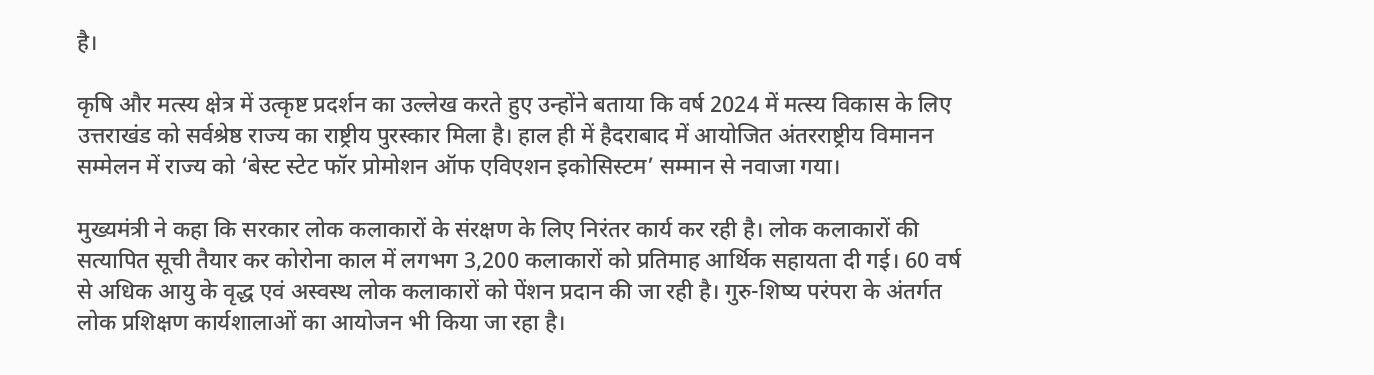है।

कृषि और मत्स्य क्षेत्र में उत्कृष्ट प्रदर्शन का उल्लेख करते हुए उन्होंने बताया कि वर्ष 2024 में मत्स्य विकास के लिए उत्तराखंड को सर्वश्रेष्ठ राज्य का राष्ट्रीय पुरस्कार मिला है। हाल ही में हैदराबाद में आयोजित अंतरराष्ट्रीय विमानन सम्मेलन में राज्य को ‘बेस्ट स्टेट फॉर प्रोमोशन ऑफ एविएशन इकोसिस्टम’ सम्मान से नवाजा गया।

मुख्यमंत्री ने कहा कि सरकार लोक कलाकारों के संरक्षण के लिए निरंतर कार्य कर रही है। लोक कलाकारों की सत्यापित सूची तैयार कर कोरोना काल में लगभग 3,200 कलाकारों को प्रतिमाह आर्थिक सहायता दी गई। 60 वर्ष से अधिक आयु के वृद्ध एवं अस्वस्थ लोक कलाकारों को पेंशन प्रदान की जा रही है। गुरु-शिष्य परंपरा के अंतर्गत लोक प्रशिक्षण कार्यशालाओं का आयोजन भी किया जा रहा है।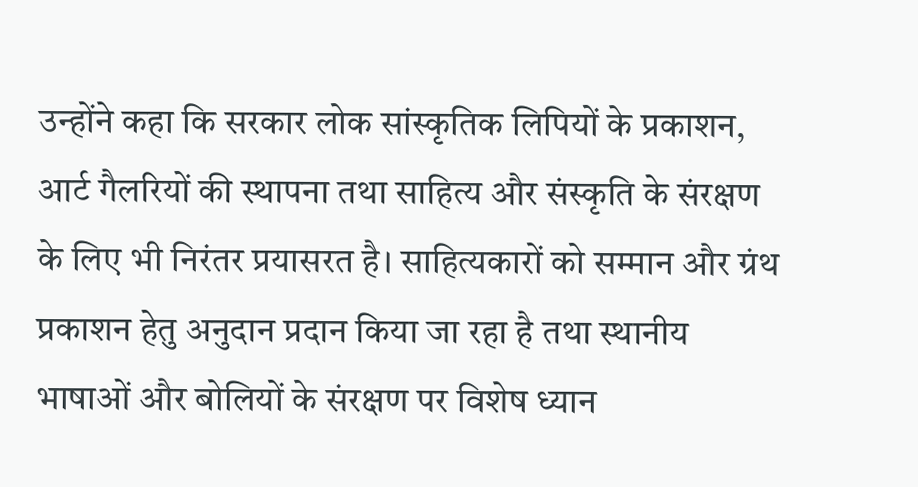उन्होंने कहा कि सरकार लोक सांस्कृतिक लिपियों के प्रकाशन, आर्ट गैलरियों की स्थापना तथा साहित्य और संस्कृति के संरक्षण के लिए भी निरंतर प्रयासरत है। साहित्यकारों को सम्मान और ग्रंथ प्रकाशन हेतु अनुदान प्रदान किया जा रहा है तथा स्थानीय भाषाओं और बोलियों के संरक्षण पर विशेष ध्यान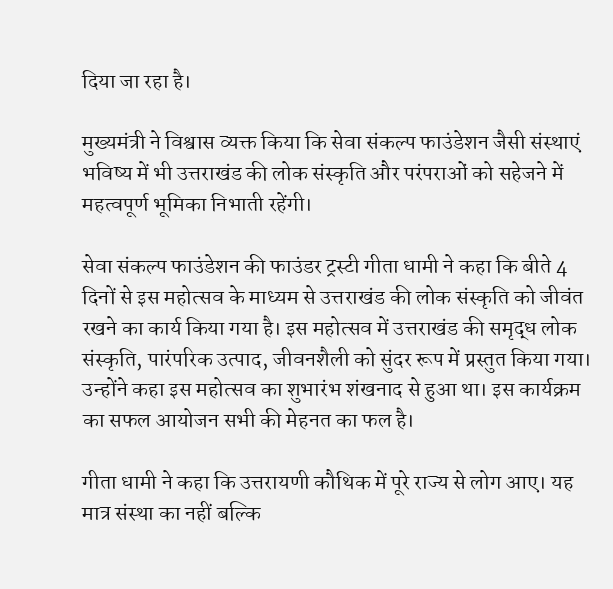दिया जा रहा है।

मुख्यमंत्री ने विश्वास व्यक्त किया कि सेवा संकल्प फाउंडेशन जैसी संस्थाएं भविष्य में भी उत्तराखंड की लोक संस्कृति और परंपराओं को सहेजने में महत्वपूर्ण भूमिका निभाती रहेंगी।

सेवा संकल्प फाउंडेशन की फाउंडर ट्रस्टी गीता धामी ने कहा कि बीते 4 दिनों से इस महोत्सव के माध्यम से उत्तराखंड की लोक संस्कृति को जीवंत रखने का कार्य किया गया है। इस महोत्सव में उत्तराखंड की समृद्ध लोक संस्कृति, पारंपरिक उत्पाद, जीवनशैली को सुंदर रूप में प्रस्तुत किया गया। उन्होंने कहा इस महोत्सव का शुभारंभ शंखनाद से हुआ था। इस कार्यक्रम का सफल आयोजन सभी की मेहनत का फल है।

गीता धामी ने कहा कि उत्तरायणी कौथिक में पूरे राज्य से लोग आए। यह मात्र संस्था का नहीं बल्कि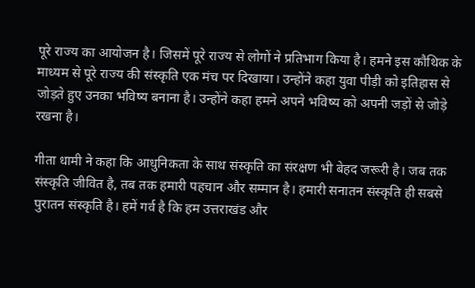पूरे राज्य का आयोजन है। जिसमें पूरे राज्य से लोगों ने प्रतिभाग किया है। हमने इस कौथिक के माध्यम से पूरे राज्य की संस्कृति एक मंच पर दिखाया। उन्होंने कहा युवा पीड़ी को इतिहास से जोड़ते हुए उनका भविष्य बनाना है। उन्होंने कहा हमने अपने भविष्य को अपनी जड़ों से जोड़े रखना है।

गीता धामी ने कहा कि आधुनिकता के साथ संस्कृति का संरक्षण भी बेहद जरूरी है। जब तक संस्कृति जीवित है, तब तक हमारी पहचान और सम्मान है। हमारी सनातन संस्कृति ही सबसे पुरातन संस्कृति है। हमें गर्व है कि हम उत्तराखंड और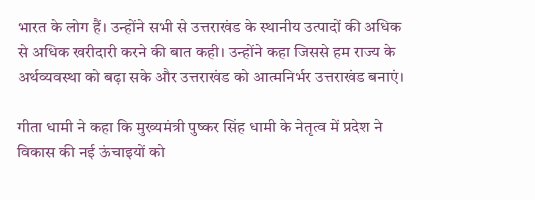भारत के लोग हैं। उन्होंने सभी से उत्तराखंड के स्थानीय उत्पादों की अधिक से अधिक खरीदारी करने की बात कही। उन्होंने कहा जिससे हम राज्य के अर्थव्यवस्था को बढ़ा सके और उत्तराखंड को आत्मनिर्भर उत्तराखंड बनाएं।

गीता धामी ने कहा कि मुख्यमंत्री पुष्कर सिंह धामी के नेतृत्व में प्रदेश ने विकास की नई ऊंचाइयों को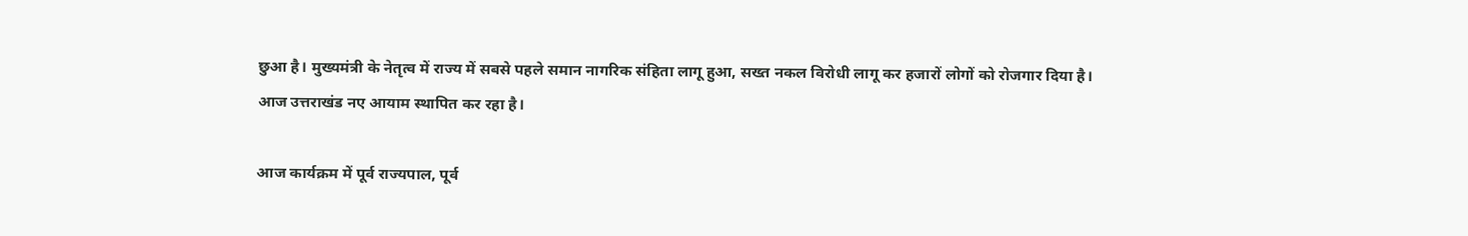छुआ है। मुख्यमंत्री के नेतृत्व में राज्य में सबसे पहले समान नागरिक संहिता लागू हुआ, सख्त नकल विरोधी लागू कर हजारों लोगों को रोजगार दिया है। आज उत्तराखंड नए आयाम स्थापित कर रहा है।

आज कार्यक्रम में पूर्व राज्यपाल, पूर्व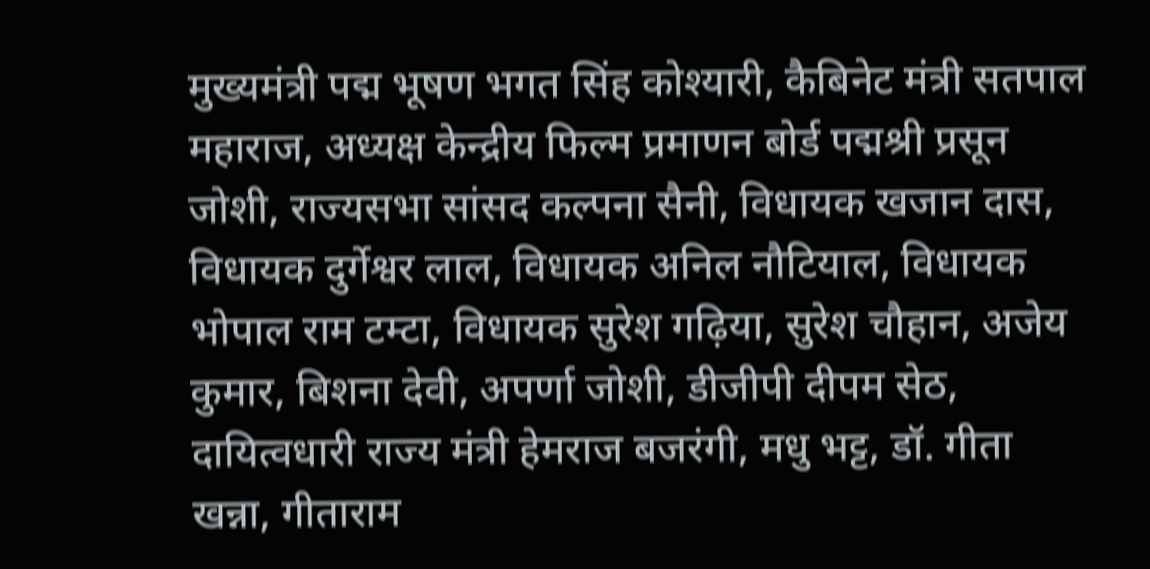मुख्यमंत्री पद्म भूषण भगत सिंह कोश्यारी, कैबिनेट मंत्री सतपाल महाराज, अध्यक्ष केन्द्रीय फिल्म प्रमाणन बोर्ड पद्मश्री प्रसून जोशी, राज्यसभा सांसद कल्पना सैनी, विधायक खजान दास, विधायक दुर्गेश्वर लाल, विधायक अनिल नौटियाल, विधायक भोपाल राम टम्टा, विधायक सुरेश गढ़िया, सुरेश चौहान, अजेय कुमार, बिशना देवी, अपर्णा जोशी, डीजीपी दीपम सेठ, दायित्वधारी राज्य मंत्री हेमराज बजरंगी, मधु भट्ट, डॉ. गीता खन्ना, गीताराम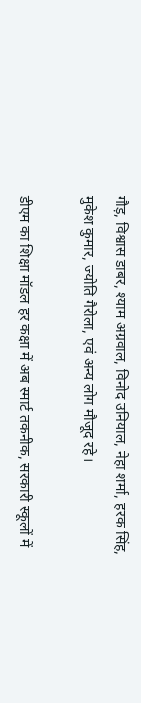गौड़, विश्वास डाबर, श्याम अग्रवाल, विनोद उनियाल, नेहा शर्मा, हरक सिंह, मुकेश कुमार, ज्योति गैरोला, एवं अन्य लोग मौजूद रहे।

डीएम का शिक्षा मॉडल हर कक्षा में अब स्मार्ट तकनीक, सरकारी स्कूलों में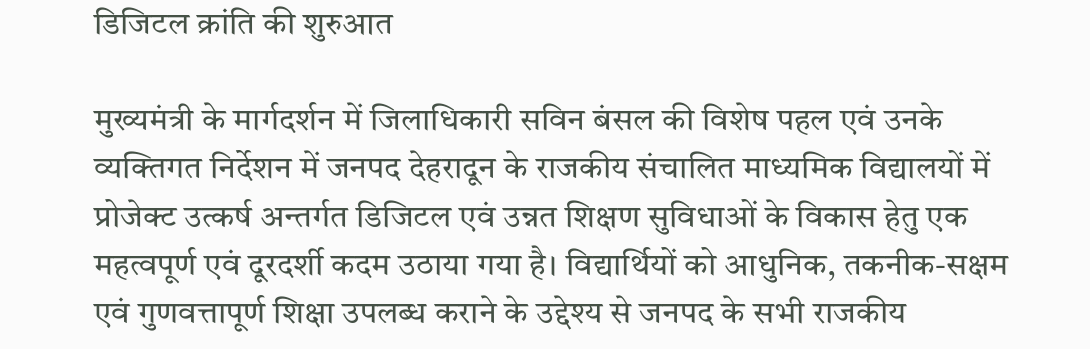डिजिटल क्रांति की शुरुआत

मुख्यमंत्री के मार्गदर्शन में जिलाधिकारी सविन बंसल की विशेष पहल एवं उनके व्यक्तिगत निर्देशन में जनपद देहरादून के राजकीय संचालित माध्यमिक विद्यालयों में प्रोजेक्ट उत्कर्ष अन्तर्गत डिजिटल एवं उन्नत शिक्षण सुविधाओं के विकास हेतु एक महत्वपूर्ण एवं दूरदर्शी कदम उठाया गया है। विद्यार्थियों को आधुनिक, तकनीक-सक्षम एवं गुणवत्तापूर्ण शिक्षा उपलब्ध कराने के उद्देश्य से जनपद के सभी राजकीय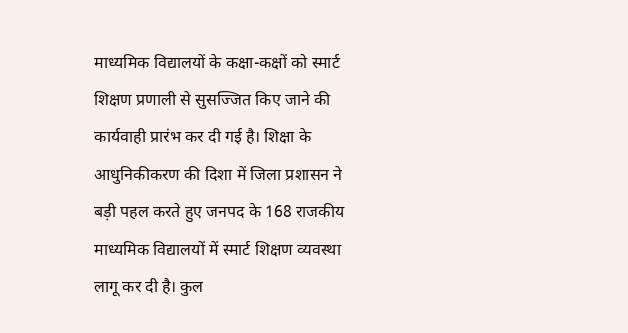माध्यमिक विद्यालयों के कक्षा-कक्षों को स्मार्ट शिक्षण प्रणाली से सुसज्जित किए जाने की कार्यवाही प्रारंभ कर दी गई है। शिक्षा के आधुनिकीकरण की दिशा में जिला प्रशासन ने बड़ी पहल करते हुए जनपद के 168 राजकीय माध्यमिक विद्यालयों में स्मार्ट शिक्षण व्यवस्था लागू कर दी है। कुल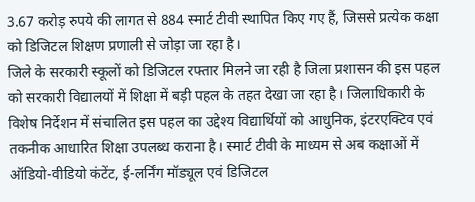3.67 करोड़ रुपये की लागत से 884 स्मार्ट टीवी स्थापित किए गए हैं, जिससे प्रत्येक कक्षा को डिजिटल शिक्षण प्रणाली से जोड़ा जा रहा है।
जिले के सरकारी स्कूलों को डिजिटल रफ्तार मिलने जा रही है जिला प्रशासन की इस पहल को सरकारी विद्यालयों में शिक्षा में बड़ी पहल के तहत देखा जा रहा है। जिलाधिकारी के विशेष निर्देशन में संचालित इस पहल का उद्देश्य विद्यार्थियों को आधुनिक, इंटरएक्टिव एवं तकनीक आधारित शिक्षा उपलब्ध कराना है। स्मार्ट टीवी के माध्यम से अब कक्षाओं में ऑडियो-वीडियो कंटेंट, ई-लर्निंग मॉड्यूल एवं डिजिटल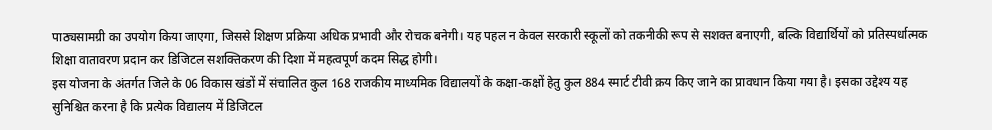पाठ्यसामग्री का उपयोग किया जाएगा, जिससे शिक्षण प्रक्रिया अधिक प्रभावी और रोचक बनेगी। यह पहल न केवल सरकारी स्कूलों को तकनीकी रूप से सशक्त बनाएगी, बल्कि विद्यार्थियों को प्रतिस्पर्धात्मक शिक्षा वातावरण प्रदान कर डिजिटल सशक्तिकरण की दिशा में महत्वपूर्ण कदम सिद्ध होगी।
इस योजना के अंतर्गत जिले के 06 विकास खंडों में संचालित कुल 168 राजकीय माध्यमिक विद्यालयों के कक्षा-कक्षों हेतु कुल 884 स्मार्ट टीवी क्रय किए जाने का प्रावधान किया गया है। इसका उद्देश्य यह सुनिश्चित करना है कि प्रत्येक विद्यालय में डिजिटल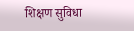शिक्षण सुविधा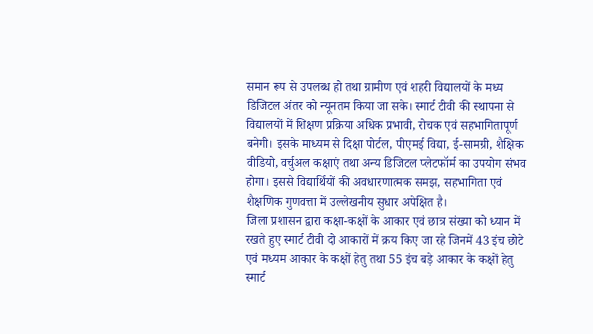समान रूप से उपलब्ध हो तथा ग्रामीण एवं शहरी विद्यालयों के मध्य डिजिटल अंतर को न्यूनतम किया जा सके। स्मार्ट टीवी की स्थापना से विद्यालयों में शिक्षण प्रक्रिया अधिक प्रभावी, रोचक एवं सहभागितापूर्ण बनेगी। इसके माध्यम से दिक्षा पोर्टल, पीएमई विद्या, ई-सामग्री, शैक्षिक वीडियो, वर्चुअल कक्षाएं तथा अन्य डिजिटल प्लेटफॉर्म का उपयोग संभव होगा। इससे विद्यार्थियों की अवधारणात्मक समझ, सहभागिता एवं शैक्षणिक गुणवत्ता में उल्लेखनीय सुधार अपेक्षित है।
जिला प्रशासन द्वारा कक्षा-कक्षों के आकार एवं छात्र संख्या को ध्यान में रखते हुए स्मार्ट टीवी दो आकारों में क्रय किए जा रहे जिनमें 43 इंच छोटे एवं मध्यम आकार के कक्षों हेतु तथा 55 इंच बड़े आकार के कक्षों हेतु स्मार्ट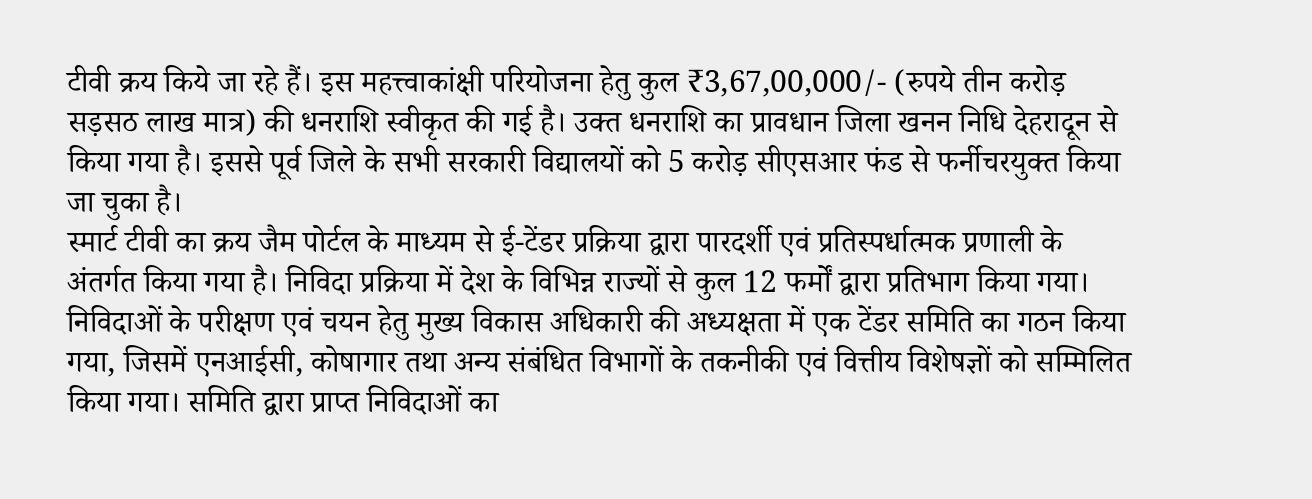टीवी क्रय किये जा रहे हैं। इस महत्त्वाकांक्षी परियोजना हेतु कुल ₹3,67,00,000/- (रुपये तीन करोड़ सड़सठ लाख मात्र) की धनराशि स्वीकृत की गई है। उक्त धनराशि का प्रावधान जिला खनन निधि देहरादून से किया गया है। इससे पूर्व जिले के सभी सरकारी विद्यालयों को 5 करोड़ सीएसआर फंड से फर्नीचरयुक्त किया जा चुका है।
स्मार्ट टीवी का क्रय जैम पोर्टल के माध्यम से ई-टेंडर प्रक्रिया द्वारा पारदर्शी एवं प्रतिस्पर्धात्मक प्रणाली के अंतर्गत किया गया है। निविदा प्रक्रिया में देश के विभिन्न राज्यों से कुल 12 फर्मों द्वारा प्रतिभाग किया गया। निविदाओं के परीक्षण एवं चयन हेतु मुख्य विकास अधिकारी की अध्यक्षता में एक टेंडर समिति का गठन किया गया, जिसमें एनआईसी, कोषागार तथा अन्य संबंधित विभागों के तकनीकी एवं वित्तीय विशेषज्ञों को सम्मिलित किया गया। समिति द्वारा प्राप्त निविदाओं का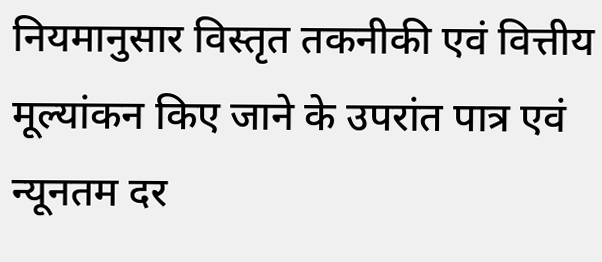नियमानुसार विस्तृत तकनीकी एवं वित्तीय मूल्यांकन किए जाने के उपरांत पात्र एवं न्यूनतम दर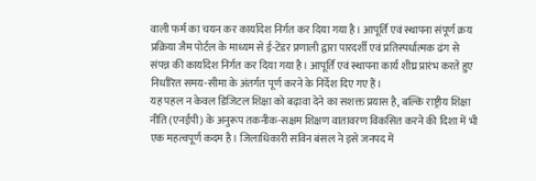वाली फर्म का चयन कर कार्यादेश निर्गत कर दिया गया है। आपूर्ति एवं स्थापना संपूर्ण क्रय प्रक्रिया जैम पोर्टल के माध्यम से ई-टेंडर प्रणाली द्वारा पारदर्शी एवं प्रतिस्पर्धात्मक ढंग से संपन्न की कार्यादेश निर्गत कर दिया गया है। आपूर्ति एवं स्थापना कार्य शीघ्र प्रारंभ करते हुए निर्धारित समय-सीमा के अंतर्गत पूर्ण करने के निर्देश दिए गए हैं।
यह पहल न केवल डिजिटल शिक्षा को बढ़ावा देने का सशक्त प्रयास है, बल्कि राष्ट्रीय शिक्षा नीति (एनईपी) के अनुरूप तकनीक-सक्षम शिक्षण वातावरण विकसित करने की दिशा में भी एक महत्वपूर्ण कदम है। जिलाधिकारी सविन बंसल ने इसे जनपद में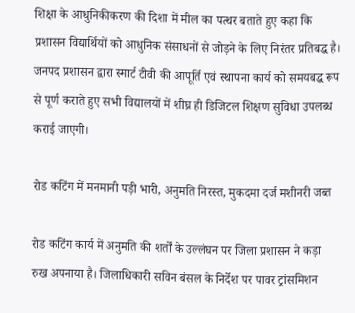शिक्षा के आधुनिकीकरण की दिशा में मील का पत्थर बताते हुए कहा कि प्रशासन विद्यार्थियों को आधुनिक संसाधनों से जोड़ने के लिए निरंतर प्रतिबद्ध है। जनपद प्रशासन द्वारा स्मार्ट टीवी की आपूर्ति एवं स्थापना कार्य को समयबद्ध रूप से पूर्ण कराते हुए सभी विद्यालयों में शीघ्र ही डिजिटल शिक्षण सुविधा उपलब्ध कराई जाएगी।

रोड कटिंग में मनमानी पड़ी भारी, अनुमति निरस्त, मुकदमा दर्ज मशीनरी जब्त

रोड कटिंग कार्य में अनुमति की शर्तों के उल्लंघन पर जिला प्रशासन ने कड़ा रुख अपनाया है। जिलाधिकारी सविन बंसल के निर्देश पर पावर ट्रांसमिशन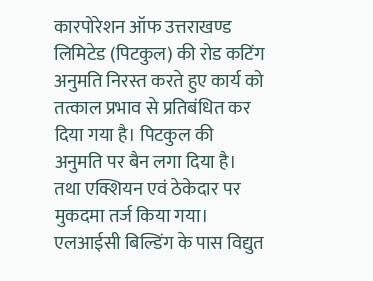कारपोरेशन ऑफ उत्तराखण्ड लिमिटेड (पिटकुल) की रोड कटिंग अनुमति निरस्त करते हुए कार्य को तत्काल प्रभाव से प्रतिबंधित कर दिया गया है। पिटकुल की अनुमति पर बैन लगा दिया है। तथा एक्शियन एवं ठेकेदार पर मुकदमा तर्ज किया गया।
एलआईसी बिल्डिंग के पास विद्युत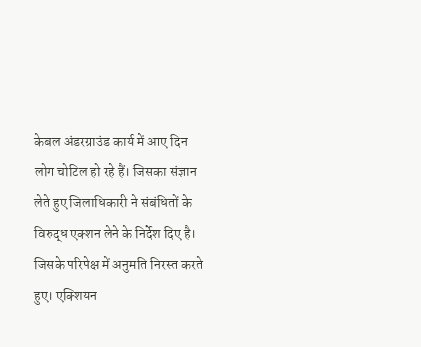केबल अंडरग्राउंड कार्य में आए दिन लोग चोटिल हो रहे हैं। जिसका संज्ञान लेते हुए जिलाधिकारी ने संबंधितों के विरुद्ध एक्शन लेने के निर्देश दिए है। जिसके परिपेक्ष में अनुमति निरस्त करते हुए। एक्शियन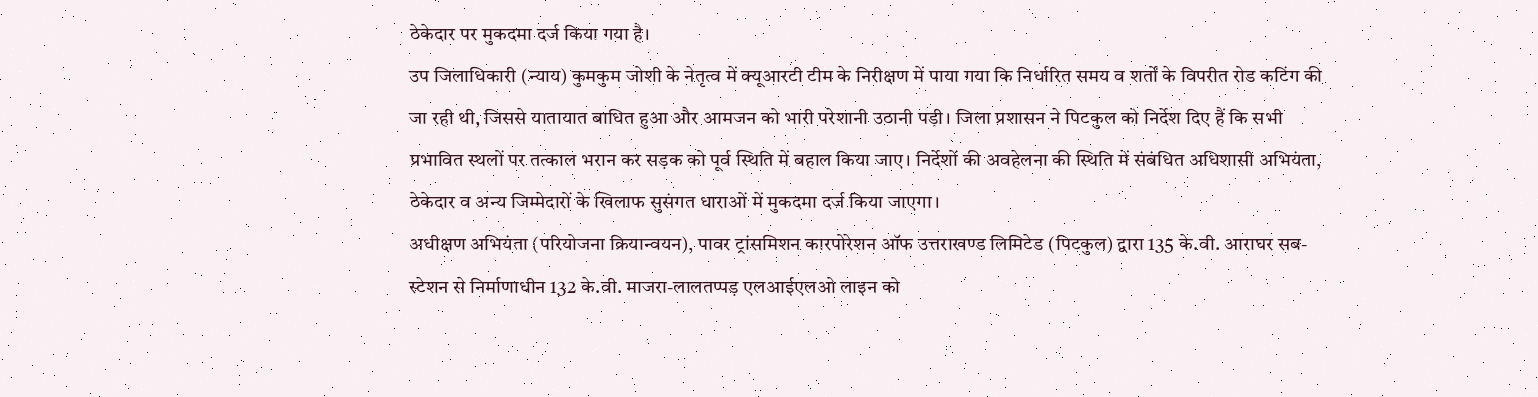ठेकेदार पर मुकदमा दर्ज किया गया है।
उप जिलाधिकारी (न्याय) कुमकुम जोशी के नेतृत्व में क्यूआरटी टीम के निरीक्षण में पाया गया कि निर्धारित समय व शर्तों के विपरीत रोड कटिंग की जा रही थी, जिससे यातायात बाधित हुआ और आमजन को भारी परेशानी उठानी पड़ी। जिला प्रशासन ने पिटकुल को निर्देश दिए हैं कि सभी प्रभावित स्थलों पर तत्काल भरान कर सड़क को पूर्व स्थिति में बहाल किया जाए। निर्देशों की अवहेलना की स्थिति में संबंधित अधिशासी अभियंता, ठेकेदार व अन्य जिम्मेदारों के खिलाफ सुसंगत धाराओं में मुकदमा दर्ज किया जाएगा।
अधीक्षण अभियंता (परियोजना क्रियान्वयन), पावर ट्रांसमिशन कारपोरेशन ऑफ उत्तराखण्ड लिमिटेड (पिटकुल) द्वारा 135 के.वी. आराघर सब-स्टेशन से निर्माणाधीन 132 के.वी. माजरा-लालतप्पड़ एलआईएलओ लाइन को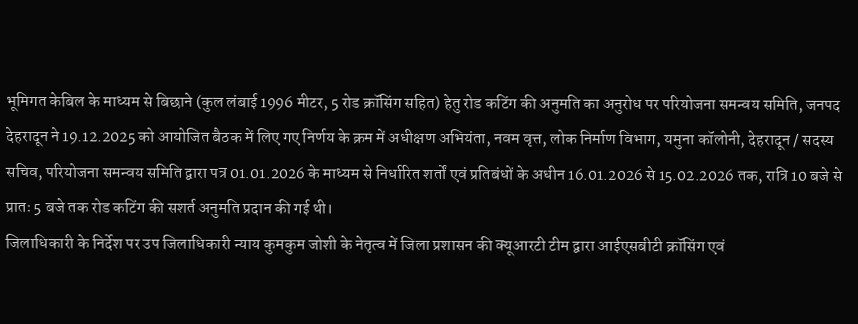भूमिगत केबिल के माध्यम से बिछाने (कुल लंबाई 1996 मीटर, 5 रोड क्रॉसिंग सहित) हेतु रोड कटिंग की अनुमति का अनुरोध पर परियोजना समन्वय समिति, जनपद देहरादून ने 19.12.2025 को आयोजित बैठक में लिए गए निर्णय के क्रम में अधीक्षण अभियंता, नवम वृत्त, लोक निर्माण विभाग, यमुना कॉलोनी, देहरादून / सदस्य सचिव, परियोजना समन्वय समिति द्वारा पत्र 01.01.2026 के माध्यम से निर्धारित शर्तों एवं प्रतिबंधों के अधीन 16.01.2026 से 15.02.2026 तक, रात्रि 10 बजे से प्रातः 5 बजे तक रोड कटिंग की सशर्त अनुमति प्रदान की गई थी।
जिलाधिकारी के निर्देश पर उप जिलाधिकारी न्याय कुमकुम जोशी के नेतृत्व में जिला प्रशासन की क्यूआरटी टीम द्वारा आईएसबीटी क्रॉसिंग एवं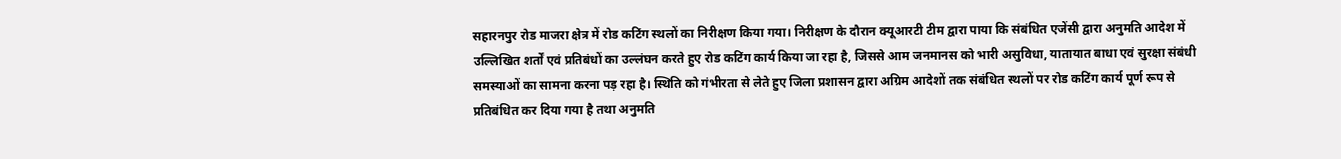सहारनपुर रोड माजरा क्षेत्र में रोड कटिंग स्थलों का निरीक्षण किया गया। निरीक्षण के दौरान क्यूआरटी टीम द्वारा पाया कि संबंधित एजेंसी द्वारा अनुमति आदेश में उल्लिखित शर्तों एवं प्रतिबंधों का उल्लंघन करते हुए रोड कटिंग कार्य किया जा रहा है, जिससे आम जनमानस को भारी असुविधा, यातायात बाधा एवं सुरक्षा संबंधी समस्याओं का सामना करना पड़ रहा है। स्थिति को गंभीरता से लेते हुए जिला प्रशासन द्वारा अग्रिम आदेशों तक संबंधित स्थलों पर रोड कटिंग कार्य पूर्ण रूप से प्रतिबंधित कर दिया गया है तथा अनुमति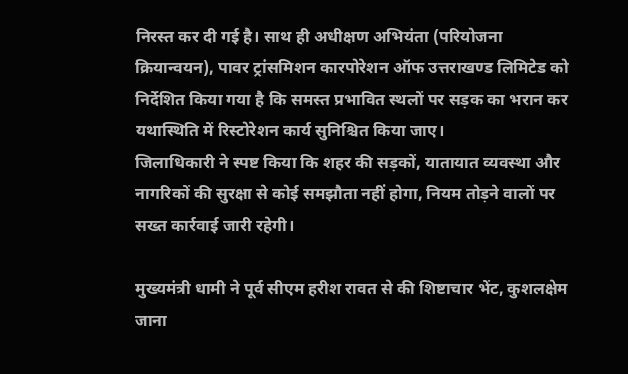निरस्त कर दी गई है। साथ ही अधीक्षण अभियंता (परियोजना क्रियान्वयन), पावर ट्रांसमिशन कारपोरेशन ऑफ उत्तराखण्ड लिमिटेड को निर्देशित किया गया है कि समस्त प्रभावित स्थलों पर सड़क का भरान कर यथास्थिति में रिस्टोरेशन कार्य सुनिश्चित किया जाए।
जिलाधिकारी ने स्पष्ट किया कि शहर की सड़कों, यातायात व्यवस्था और नागरिकों की सुरक्षा से कोई समझौता नहीं होगा, नियम तोड़ने वालों पर सख्त कार्रवाई जारी रहेगी।

मुख्यमंत्री धामी ने पूर्व सीएम हरीश रावत से की शिष्टाचार भेंट, कुशलक्षेम जाना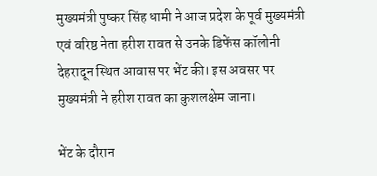मुख्यमंत्री पुष्कर सिंह धामी ने आज प्रदेश के पूर्व मुख्यमंत्री एवं वरिष्ठ नेता हरीश रावत से उनके डिफेंस कॉलोनी देहरादून स्थित आवास पर भेंट की। इस अवसर पर मुख्यमंत्री ने हरीश रावत का कुशलक्षेम जाना।

भेंट के दौरान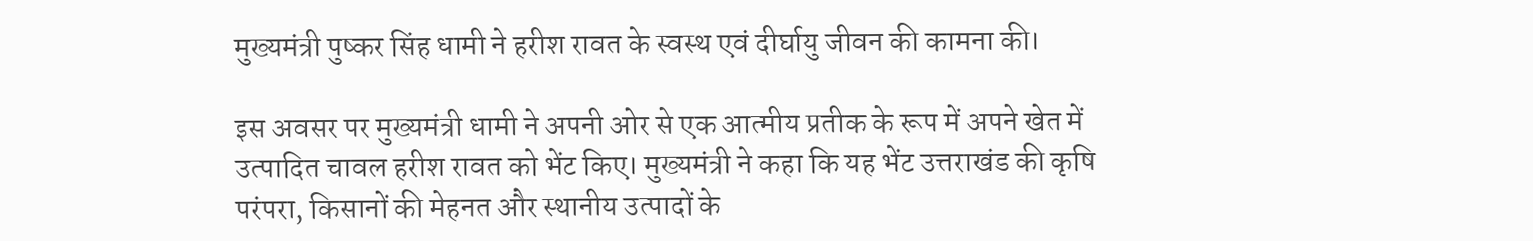मुख्यमंत्री पुष्कर सिंह धामी ने हरीश रावत के स्वस्थ एवं दीर्घायु जीवन की कामना की।

इस अवसर पर मुख्यमंत्री धामी ने अपनी ओर से एक आत्मीय प्रतीक के रूप में अपने खेत में उत्पादित चावल हरीश रावत को भेंट किए। मुख्यमंत्री ने कहा कि यह भेंट उत्तराखंड की कृषि परंपरा, किसानों की मेहनत और स्थानीय उत्पादों के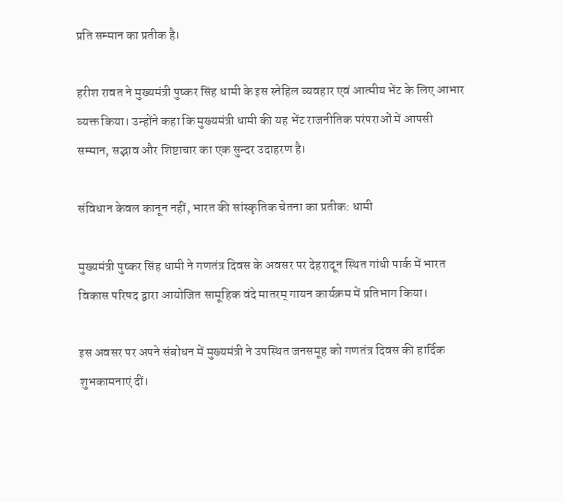प्रति सम्मान का प्रतीक है।

हरीश रावत ने मुख्यमंत्री पुष्कर सिंह धामी के इस स्नेहिल व्यवहार एवं आत्मीय भेंट के लिए आभार व्यक्त किया। उन्होंने कहा कि मुख्यमंत्री धामी की यह भेंट राजनीतिक परंपराओं में आपसी सम्मान, सद्भाव और शिष्टाचार का एक सुन्दर उदाहरण है।

संविधान केवल कानून नहीं, भारत की सांस्कृतिक चेतना का प्रतीक: धामी

मुख्यमंत्री पुष्कर सिंह धामी ने गणतंत्र दिवस के अवसर पर देहरादून स्थित गांधी पार्क में भारत विकास परिषद द्वारा आयोजित सामूहिक वंदे मातरम् गायन कार्यक्रम में प्रतिभाग किया।

इस अवसर पर अपने संबोधन में मुख्यमंत्री ने उपस्थित जनसमूह को गणतंत्र दिवस की हार्दिक शुभकामनाएं दीं।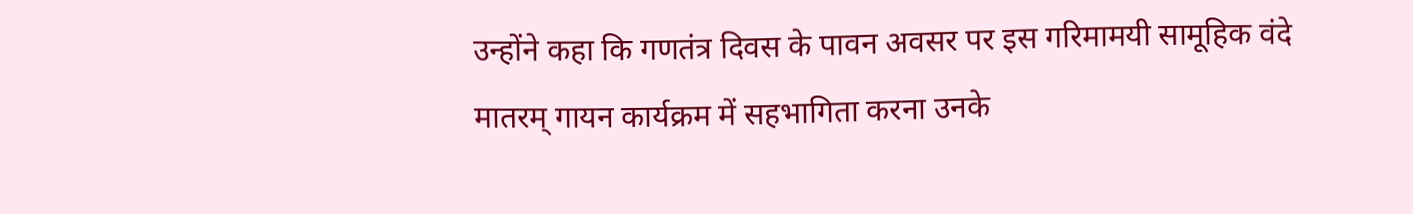उन्होंने कहा कि गणतंत्र दिवस के पावन अवसर पर इस गरिमामयी सामूहिक वंदे मातरम् गायन कार्यक्रम में सहभागिता करना उनके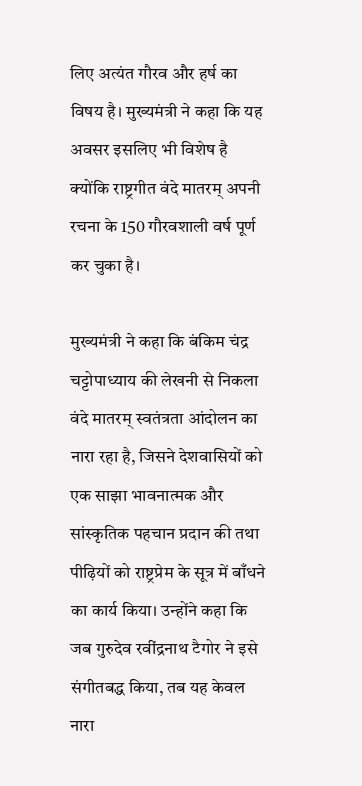लिए अत्यंत गौरव और हर्ष का विषय है। मुख्यमंत्री ने कहा कि यह अवसर इसलिए भी विशेष है क्योंकि राष्ट्रगीत वंदे मातरम् अपनी रचना के 150 गौरवशाली वर्ष पूर्ण कर चुका है।

मुख्यमंत्री ने कहा कि बंकिम चंद्र चट्टोपाध्याय की लेखनी से निकला वंदे मातरम् स्वतंत्रता आंदोलन का नारा रहा है, जिसने देशवासियों को एक साझा भावनात्मक और सांस्कृतिक पहचान प्रदान की तथा पीढ़ियों को राष्ट्रप्रेम के सूत्र में बाँधने का कार्य किया। उन्होंने कहा कि जब गुरुदेव रवींद्रनाथ टैगोर ने इसे संगीतबद्ध किया, तब यह केवल नारा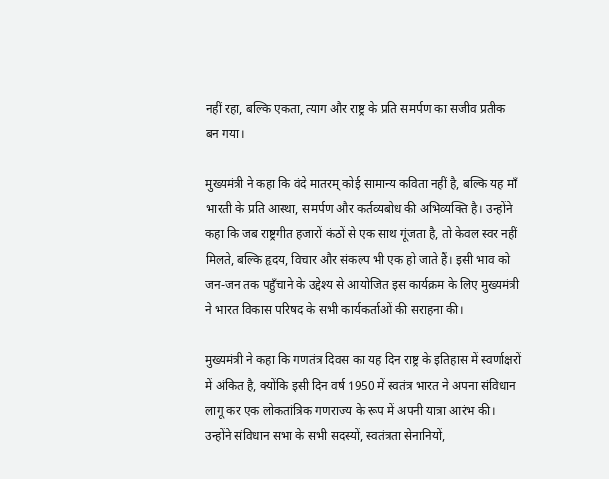नहीं रहा, बल्कि एकता, त्याग और राष्ट्र के प्रति समर्पण का सजीव प्रतीक बन गया।

मुख्यमंत्री ने कहा कि वंदे मातरम् कोई सामान्य कविता नहीं है, बल्कि यह माँ भारती के प्रति आस्था, समर्पण और कर्तव्यबोध की अभिव्यक्ति है। उन्होंने कहा कि जब राष्ट्रगीत हजारों कंठों से एक साथ गूंजता है, तो केवल स्वर नहीं मिलते, बल्कि हृदय, विचार और संकल्प भी एक हो जाते हैं। इसी भाव को जन-जन तक पहुँचाने के उद्देश्य से आयोजित इस कार्यक्रम के लिए मुख्यमंत्री ने भारत विकास परिषद के सभी कार्यकर्ताओं की सराहना की।

मुख्यमंत्री ने कहा कि गणतंत्र दिवस का यह दिन राष्ट्र के इतिहास में स्वर्णाक्षरों में अंकित है, क्योंकि इसी दिन वर्ष 1950 में स्वतंत्र भारत ने अपना संविधान लागू कर एक लोकतांत्रिक गणराज्य के रूप में अपनी यात्रा आरंभ की। उन्होंने संविधान सभा के सभी सदस्यों, स्वतंत्रता सेनानियों,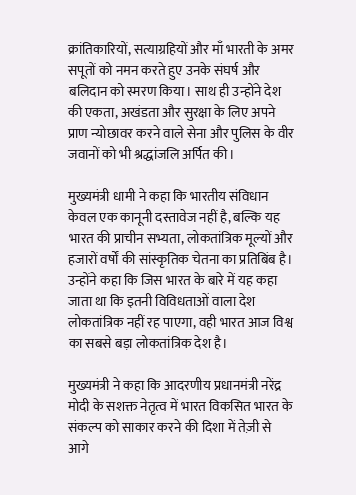क्रांतिकारियों, सत्याग्रहियों और माँ भारती के अमर सपूतों को नमन करते हुए उनके संघर्ष और बलिदान को स्मरण किया। साथ ही उन्होंने देश की एकता, अखंडता और सुरक्षा के लिए अपने प्राण न्योछावर करने वाले सेना और पुलिस के वीर जवानों को भी श्रद्धांजलि अर्पित की।

मुख्यमंत्री धामी ने कहा कि भारतीय संविधान केवल एक कानूनी दस्तावेज नहीं है, बल्कि यह भारत की प्राचीन सभ्यता, लोकतांत्रिक मूल्यों और हजारों वर्षों की सांस्कृतिक चेतना का प्रतिबिंब है। उन्होंने कहा कि जिस भारत के बारे में यह कहा जाता था कि इतनी विविधताओं वाला देश लोकतांत्रिक नहीं रह पाएगा, वही भारत आज विश्व का सबसे बड़ा लोकतांत्रिक देश है।

मुख्यमंत्री ने कहा कि आदरणीय प्रधानमंत्री नरेंद्र मोदी के सशक्त नेतृत्व में भारत विकसित भारत के संकल्प को साकार करने की दिशा में तेज़ी से आगे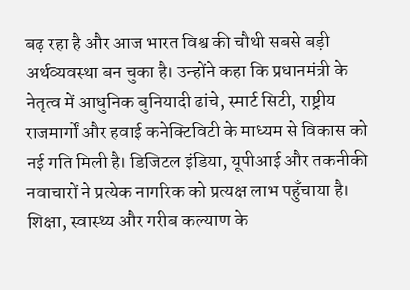बढ़ रहा है और आज भारत विश्व की चौथी सबसे बड़ी अर्थव्यवस्था बन चुका है। उन्होंने कहा कि प्रधानमंत्री के नेतृत्व में आधुनिक बुनियादी ढांचे, स्मार्ट सिटी, राष्ट्रीय राजमार्गों और हवाई कनेक्टिविटी के माध्यम से विकास को नई गति मिली है। डिजिटल इंडिया, यूपीआई और तकनीकी नवाचारों ने प्रत्येक नागरिक को प्रत्यक्ष लाभ पहुँचाया है। शिक्षा, स्वास्थ्य और गरीब कल्याण के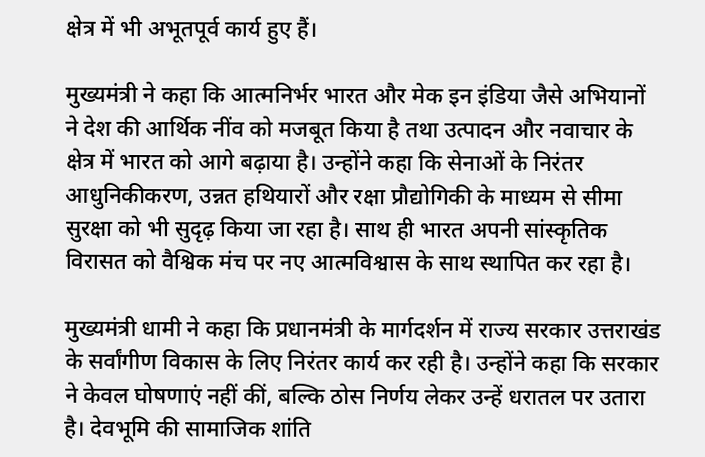क्षेत्र में भी अभूतपूर्व कार्य हुए हैं।

मुख्यमंत्री ने कहा कि आत्मनिर्भर भारत और मेक इन इंडिया जैसे अभियानों ने देश की आर्थिक नींव को मजबूत किया है तथा उत्पादन और नवाचार के क्षेत्र में भारत को आगे बढ़ाया है। उन्होंने कहा कि सेनाओं के निरंतर आधुनिकीकरण, उन्नत हथियारों और रक्षा प्रौद्योगिकी के माध्यम से सीमा सुरक्षा को भी सुदृढ़ किया जा रहा है। साथ ही भारत अपनी सांस्कृतिक विरासत को वैश्विक मंच पर नए आत्मविश्वास के साथ स्थापित कर रहा है।

मुख्यमंत्री धामी ने कहा कि प्रधानमंत्री के मार्गदर्शन में राज्य सरकार उत्तराखंड के सर्वांगीण विकास के लिए निरंतर कार्य कर रही है। उन्होंने कहा कि सरकार ने केवल घोषणाएं नहीं कीं, बल्कि ठोस निर्णय लेकर उन्हें धरातल पर उतारा है। देवभूमि की सामाजिक शांति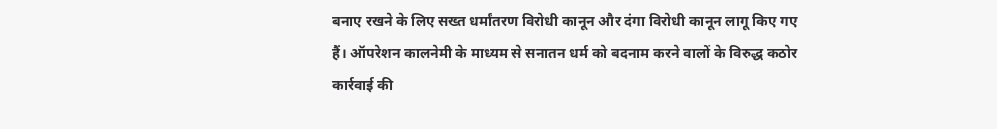बनाए रखने के लिए सख्त धर्मांतरण विरोधी कानून और दंगा विरोधी कानून लागू किए गए हैं। ऑपरेशन कालनेमी के माध्यम से सनातन धर्म को बदनाम करने वालों के विरुद्ध कठोर कार्रवाई की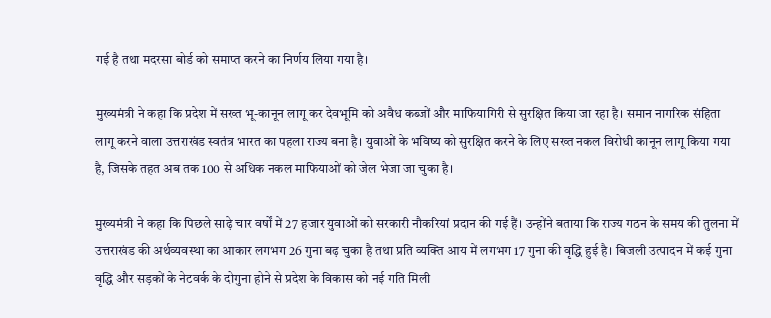गई है तथा मदरसा बोर्ड को समाप्त करने का निर्णय लिया गया है।

मुख्यमंत्री ने कहा कि प्रदेश में सख्त भू-कानून लागू कर देवभूमि को अवैध कब्जों और माफियागिरी से सुरक्षित किया जा रहा है। समान नागरिक संहिता लागू करने वाला उत्तराखंड स्वतंत्र भारत का पहला राज्य बना है। युवाओं के भविष्य को सुरक्षित करने के लिए सख्त नकल विरोधी कानून लागू किया गया है, जिसके तहत अब तक 100 से अधिक नकल माफियाओं को जेल भेजा जा चुका है।

मुख्यमंत्री ने कहा कि पिछले साढ़े चार वर्षों में 27 हजार युवाओं को सरकारी नौकरियां प्रदान की गई हैं। उन्होंने बताया कि राज्य गठन के समय की तुलना में उत्तराखंड की अर्थव्यवस्था का आकार लगभग 26 गुना बढ़ चुका है तथा प्रति व्यक्ति आय में लगभग 17 गुना की वृद्धि हुई है। बिजली उत्पादन में कई गुना वृद्धि और सड़कों के नेटवर्क के दोगुना होने से प्रदेश के विकास को नई गति मिली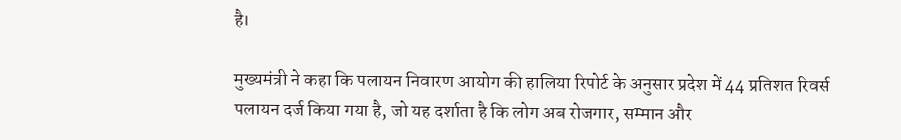है।

मुख्यमंत्री ने कहा कि पलायन निवारण आयोग की हालिया रिपोर्ट के अनुसार प्रदेश में 44 प्रतिशत रिवर्स पलायन दर्ज किया गया है, जो यह दर्शाता है कि लोग अब रोजगार, सम्मान और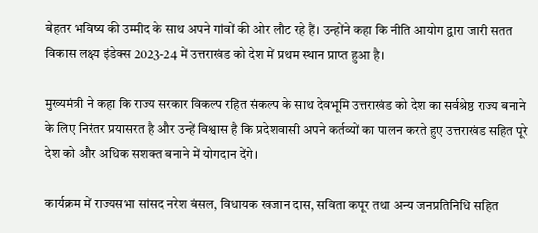बेहतर भविष्य की उम्मीद के साथ अपने गांवों की ओर लौट रहे हैं। उन्होंने कहा कि नीति आयोग द्वारा जारी सतत विकास लक्ष्य इंडेक्स 2023-24 में उत्तराखंड को देश में प्रथम स्थान प्राप्त हुआ है।

मुख्यमंत्री ने कहा कि राज्य सरकार विकल्प रहित संकल्प के साथ देवभूमि उत्तराखंड को देश का सर्वश्रेष्ठ राज्य बनाने के लिए निरंतर प्रयासरत है और उन्हें विश्वास है कि प्रदेशवासी अपने कर्तव्यों का पालन करते हुए उत्तराखंड सहित पूरे देश को और अधिक सशक्त बनाने में योगदान देंगे।

कार्यक्रम में राज्यसभा सांसद नरेश बंसल, विधायक खजान दास, सविता कपूर तथा अन्य जनप्रतिनिधि सहित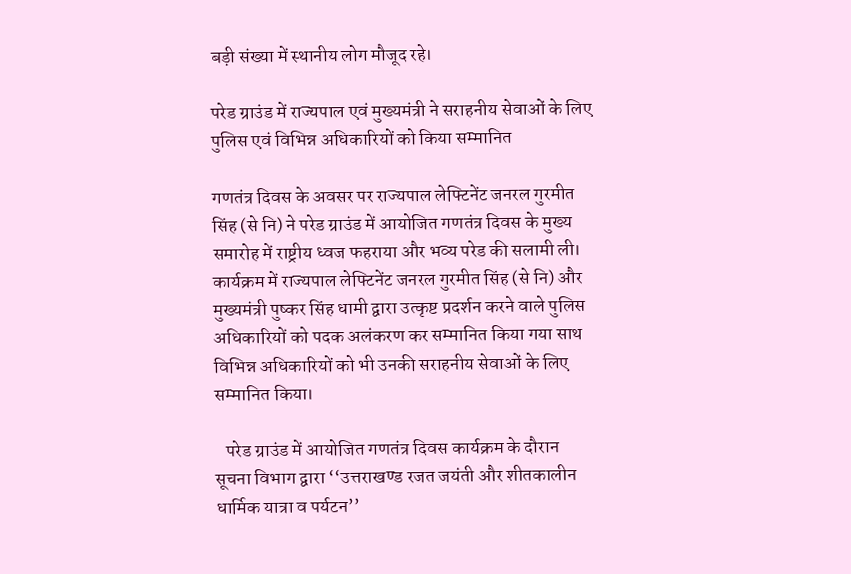बड़ी संख्या में स्थानीय लोग मौजूद रहे।

परेड ग्राउंड में राज्यपाल एवं मुख्यमंत्री ने सराहनीय सेवाओं के लिए पुलिस एवं विभिन्न अधिकारियों को किया सम्मानित

गणतंत्र दिवस के अवसर पर राज्यपाल लेफ्टिनेंट जनरल गुरमीत सिंह (से नि) ने परेड ग्राउंड में आयोजित गणतंत्र दिवस के मुख्य समारोह में राष्ट्रीय ध्वज फहराया और भव्य परेड की सलामी ली। कार्यक्रम में राज्यपाल लेफ्टिनेंट जनरल गुरमीत सिंह (से नि) और मुख्यमंत्री पुष्कर सिंह धामी द्वारा उत्कृष्ट प्रदर्शन करने वाले पुलिस अधिकारियों को पदक अलंकरण कर सम्मानित किया गया साथ विभिन्न अधिकारियों को भी उनकी सराहनीय सेवाओं के लिए सम्मानित किया।

   परेड ग्राउंड में आयोजित गणतंत्र दिवस कार्यक्रम के दौरान सूचना विभाग द्वारा ‘‘उत्तराखण्ड रजत जयंती और शीतकालीन धार्मिक यात्रा व पर्यटन’’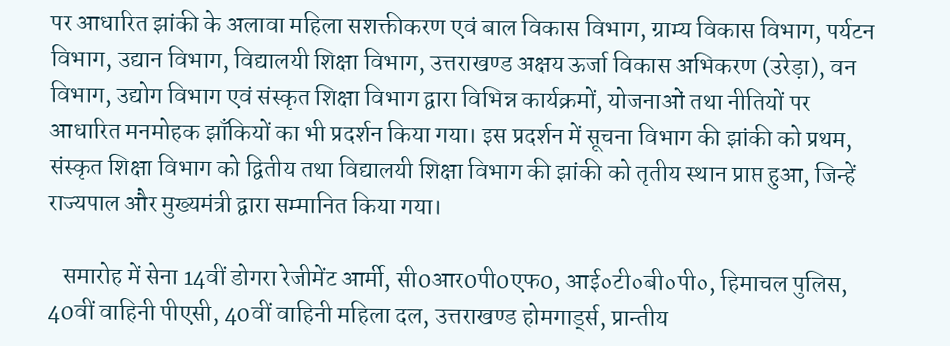पर आधारित झांकी के अलावा महिला सशक्तीकरण एवं बाल विकास विभाग, ग्राम्य विकास विभाग, पर्यटन विभाग, उद्यान विभाग, विद्यालयी शिक्षा विभाग, उत्तराखण्ड अक्षय ऊर्जा विकास अभिकरण (उरेड़ा), वन विभाग, उद्योग विभाग एवं संस्कृत शिक्षा विभाग द्वारा विभिन्न कार्यक्रमों, योजनाओं तथा नीतियों पर आधारित मनमोहक झाँकियों का भी प्रदर्शन किया गया। इस प्रदर्शन में सूचना विभाग की झांकी को प्रथम, संस्कृत शिक्षा विभाग को द्वितीय तथा विद्यालयी शिक्षा विभाग की झांकी को तृतीय स्थान प्राप्त हुआ, जिन्हें राज्यपाल और मुख्यमंत्री द्वारा सम्मानित किया गया।

   समारोह में सेना 14वीं डोगरा रेजीमेंट आर्मी, सी0आर0पी0एफ0, आई०टी०बी०पी०, हिमाचल पुलिस, 40वीं वाहिनी पीएसी, 40वीं वाहिनी महिला दल, उत्तराखण्ड होमगार्ड्स, प्रान्तीय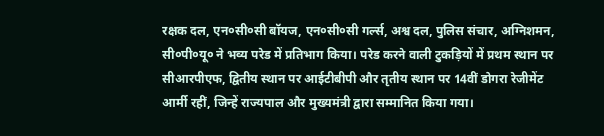रक्षक दल, एन०सी०सी बॉयज, एन०सी०सी गर्ल्स, अश्व दल, पुलिस संचार, अग्निशमन, सी०पी०यू० ने भव्य परेड में प्रतिभाग किया। परेड करने वाली टुकड़ियों में प्रथम स्थान पर सीआरपीएफ, द्वितीय स्थान पर आईटीबीपी और तृतीय स्थान पर 14वीं डोगरा रेजीमेंट आर्मी रहीं, जिन्हें राज्यपाल और मुख्यमंत्री द्वारा सम्मानित किया गया।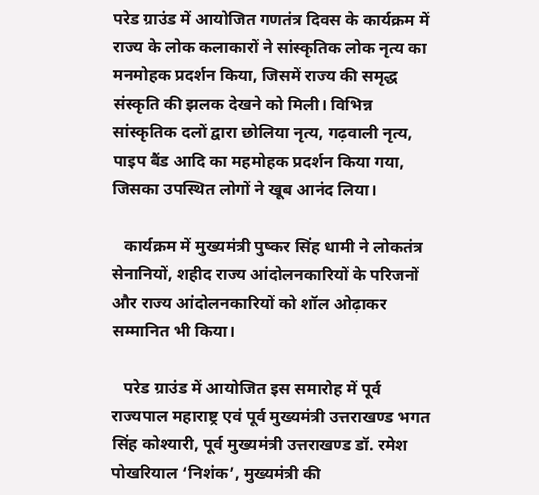परेड ग्राउंड में आयोजित गणतंत्र दिवस के कार्यक्रम में राज्य के लोक कलाकारों ने सांस्कृतिक लोक नृत्य का मनमोहक प्रदर्शन किया, जिसमें राज्य की समृद्ध संस्कृति की झलक देखने को मिली। विभिन्न सांस्कृतिक दलों द्वारा छोलिया नृत्य, गढ़वाली नृत्य, पाइप बैंड आदि का महमोहक प्रदर्शन किया गया, जिसका उपस्थित लोगों ने खूब आनंद लिया।

   कार्यक्रम में मुख्यमंत्री पुष्कर सिंह धामी ने लोकतंत्र सेनानियों, शहीद राज्य आंदोलनकारियों के परिजनों और राज्य आंदोलनकारियों को शॉल ओढ़ाकर सम्मानित भी किया।

   परेड ग्राउंड में आयोजित इस समारोह में पूर्व राज्यपाल महाराष्ट्र एवं पूर्व मुख्यमंत्री उत्तराखण्ड भगत सिंह कोश्यारी, पूर्व मुख्यमंत्री उत्तराखण्ड डॉ. रमेश पोखरियाल ‘निशंक’, मुख्यमंत्री की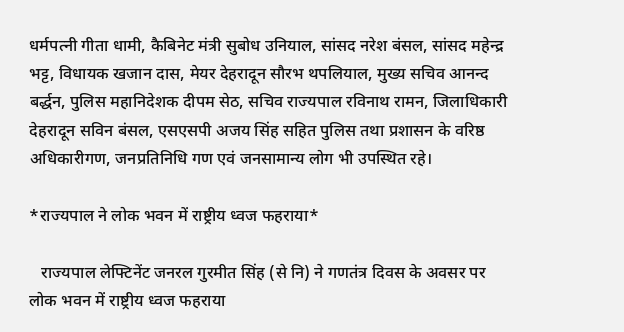धर्मपत्नी गीता धामी, कैबिनेट मंत्री सुबोध उनियाल, सांसद नरेश बंसल, सांसद महेन्द्र भट्ट, विधायक खजान दास, मेयर देहरादून सौरभ थपलियाल, मुख्य सचिव आनन्द बर्द्धन, पुलिस महानिदेशक दीपम सेठ, सचिव राज्यपाल रविनाथ रामन, जिलाधिकारी देहरादून सविन बंसल, एसएसपी अजय सिंह सहित पुलिस तथा प्रशासन के वरिष्ठ अधिकारीगण, जनप्रतिनिधि गण एवं जनसामान्य लोग भी उपस्थित रहे।

*राज्यपाल ने लोक भवन में राष्ट्रीय ध्वज फहराया*

   राज्यपाल लेफ्टिनेंट जनरल गुरमीत सिंह (से नि) ने गणतंत्र दिवस के अवसर पर लोक भवन में राष्ट्रीय ध्वज फहराया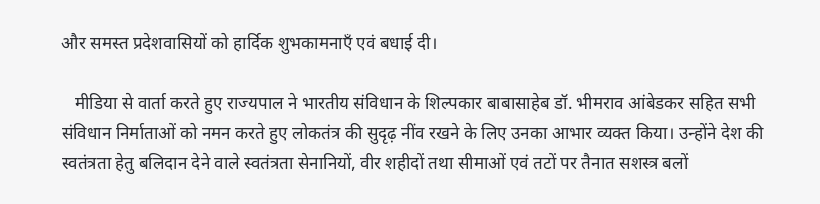और समस्त प्रदेशवासियों को हार्दिक शुभकामनाएँ एवं बधाई दी।

   मीडिया से वार्ता करते हुए राज्यपाल ने भारतीय संविधान के शिल्पकार बाबासाहेब डॉ. भीमराव आंबेडकर सहित सभी संविधान निर्माताओं को नमन करते हुए लोकतंत्र की सुदृढ़ नींव रखने के लिए उनका आभार व्यक्त किया। उन्होंने देश की स्वतंत्रता हेतु बलिदान देने वाले स्वतंत्रता सेनानियों, वीर शहीदों तथा सीमाओं एवं तटों पर तैनात सशस्त्र बलों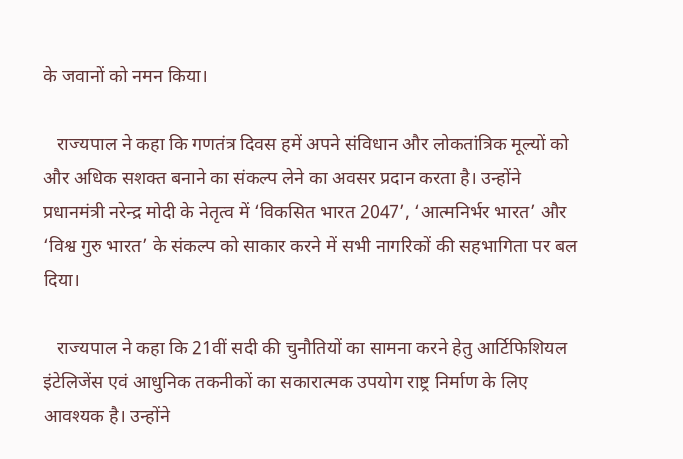के जवानों को नमन किया।

   राज्यपाल ने कहा कि गणतंत्र दिवस हमें अपने संविधान और लोकतांत्रिक मूल्यों को और अधिक सशक्त बनाने का संकल्प लेने का अवसर प्रदान करता है। उन्होंने प्रधानमंत्री नरेन्द्र मोदी के नेतृत्व में ‘विकसित भारत 2047’, ‘आत्मनिर्भर भारत’ और ‘विश्व गुरु भारत’ के संकल्प को साकार करने में सभी नागरिकों की सहभागिता पर बल दिया।

   राज्यपाल ने कहा कि 21वीं सदी की चुनौतियों का सामना करने हेतु आर्टिफिशियल इंटेलिजेंस एवं आधुनिक तकनीकों का सकारात्मक उपयोग राष्ट्र निर्माण के लिए आवश्यक है। उन्होंने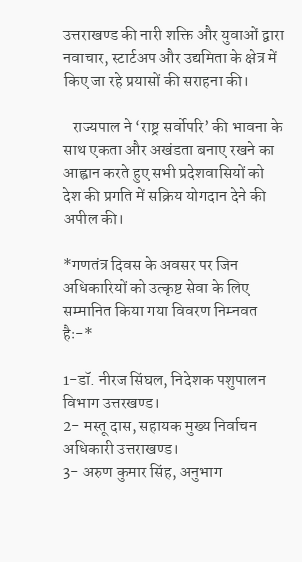उत्तराखण्ड की नारी शक्ति और युवाओं द्वारा नवाचार, स्टार्टअप और उद्यमिता के क्षेत्र में किए जा रहे प्रयासों की सराहना की।

   राज्यपाल ने ‘राष्ट्र सर्वोपरि’ की भावना के साथ एकता और अखंडता बनाए रखने का आह्वान करते हुए सभी प्रदेशवासियों को देश की प्रगति में सक्रिय योगदान देने की अपील की।

*गणतंत्र दिवस के अवसर पर जिन अधिकारियों को उत्कृष्ट सेवा के लिए सम्मानित किया गया विवरण निम्नवत हैः-*

1-डॉ. नीरज सिंघल, निदेशक पशुपालन विभाग उत्तरखण्ड।
2- मस्तू दास, सहायक मुख्य निर्वाचन अधिकारी उत्तराखण्ड।
3- अरुण कुमार सिंह, अनुभाग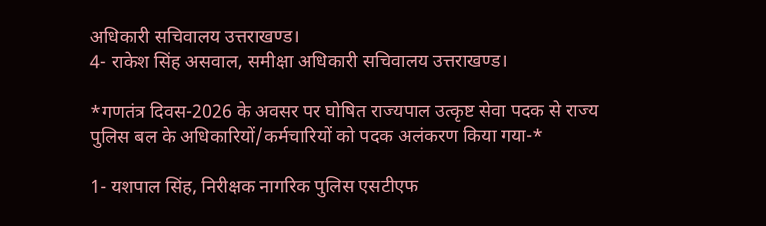अधिकारी सचिवालय उत्तराखण्ड।
4- राकेश सिंह असवाल, समीक्षा अधिकारी सचिवालय उत्तराखण्ड।

*गणतंत्र दिवस-2026 के अवसर पर घोषित राज्यपाल उत्कृष्ट सेवा पदक से राज्य पुलिस बल के अधिकारियों/कर्मचारियों को पदक अलंकरण किया गया-*

1- यशपाल सिंह, निरीक्षक नागरिक पुलिस एसटीएफ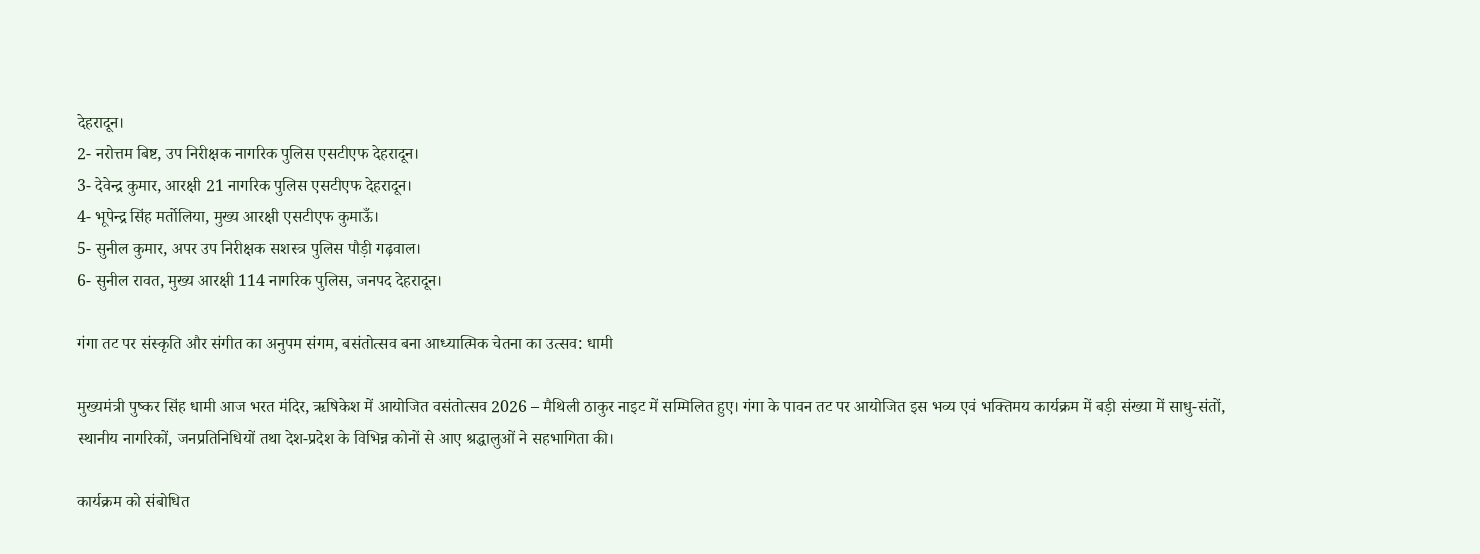देहरादून।
2- नरोत्तम बिष्ट, उप निरीक्षक नागरिक पुलिस एसटीएफ देहरादून।
3- देवेन्द्र कुमार, आरक्षी 21 नागरिक पुलिस एसटीएफ देहरादून।
4- भूपेन्द्र सिंह मर्तोलिया, मुख्य आरक्षी एसटीएफ कुमाऊँ।
5- सुनील कुमार, अपर उप निरीक्षक सशस्त्र पुलिस पौड़ी गढ़वाल।
6- सुनील रावत, मुख्य आरक्षी 114 नागरिक पुलिस, जनपद देहरादून।

गंगा तट पर संस्कृति और संगीत का अनुपम संगम, बसंतोत्सव बना आध्यात्मिक चेतना का उत्सव: धामी

मुख्यमंत्री पुष्कर सिंह धामी आज भरत मंदिर, ऋषिकेश में आयोजित वसंतोत्सव 2026 – मैथिली ठाकुर नाइट में सम्मिलित हुए। गंगा के पावन तट पर आयोजित इस भव्य एवं भक्तिमय कार्यक्रम में बड़ी संख्या में साधु-संतों, स्थानीय नागरिकों, जनप्रतिनिधियों तथा देश-प्रदेश के विभिन्न कोनों से आए श्रद्धालुओं ने सहभागिता की।

कार्यक्रम को संबोधित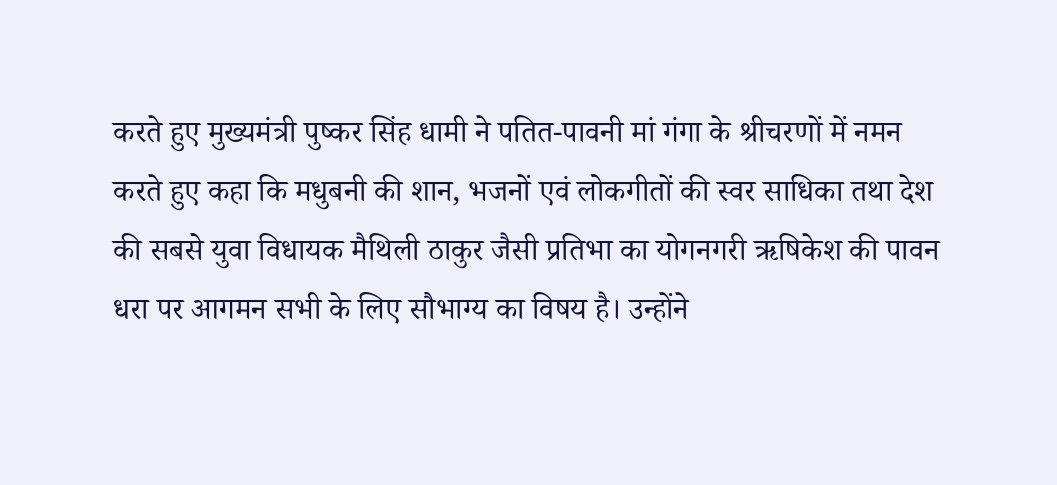करते हुए मुख्यमंत्री पुष्कर सिंह धामी ने पतित-पावनी मां गंगा के श्रीचरणों में नमन करते हुए कहा कि मधुबनी की शान, भजनों एवं लोकगीतों की स्वर साधिका तथा देश की सबसे युवा विधायक मैथिली ठाकुर जैसी प्रतिभा का योगनगरी ऋषिकेश की पावन धरा पर आगमन सभी के लिए सौभाग्य का विषय है। उन्होंने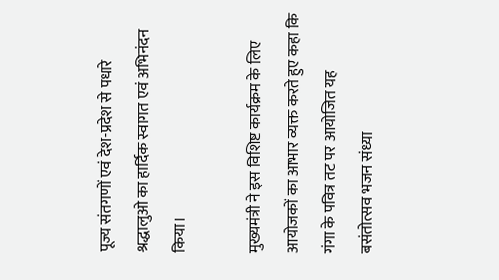पूज्य संतगणों एवं देश-प्रदेश से पधारे श्रद्धालुओ का हार्दिक स्वागत एवं अभिनंदन किया।

मुख्यमंत्री ने इस विशिष्ट कार्यक्रम के लिए आयोजकों का आभार व्यक्त करते हुए कहा कि गंगा के पवित्र तट पर आयोजित यह बसंतोत्सव भजन संध्या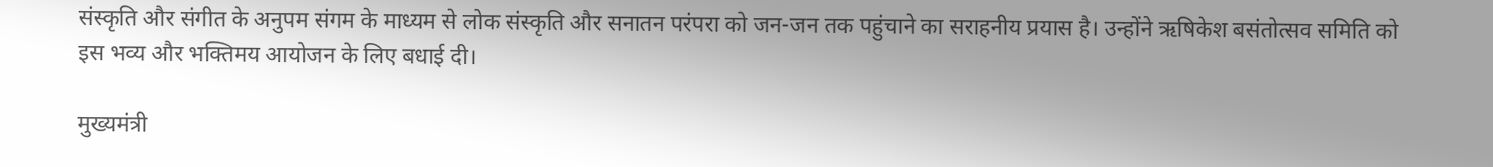संस्कृति और संगीत के अनुपम संगम के माध्यम से लोक संस्कृति और सनातन परंपरा को जन-जन तक पहुंचाने का सराहनीय प्रयास है। उन्होंने ऋषिकेश बसंतोत्सव समिति को इस भव्य और भक्तिमय आयोजन के लिए बधाई दी।

मुख्यमंत्री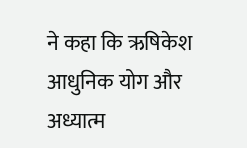ने कहा कि ऋषिकेश आधुनिक योग और अध्यात्म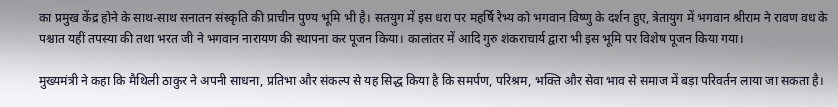का प्रमुख केंद्र होने के साथ-साथ सनातन संस्कृति की प्राचीन पुण्य भूमि भी है। सतयुग में इस धरा पर महर्षि रैभ्य को भगवान विष्णु के दर्शन हुए, त्रेतायुग में भगवान श्रीराम ने रावण वध के पश्चात यहीं तपस्या की तथा भरत जी ने भगवान नारायण की स्थापना कर पूजन किया। कालांतर में आदि गुरु शंकराचार्य द्वारा भी इस भूमि पर विशेष पूजन किया गया।

मुख्यमंत्री ने कहा कि मैथिली ठाकुर ने अपनी साधना, प्रतिभा और संकल्प से यह सिद्ध किया है कि समर्पण, परिश्रम, भक्ति और सेवा भाव से समाज में बड़ा परिवर्तन लाया जा सकता है।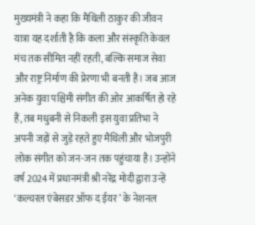मुख्यमंत्री ने कहा कि मैथिली ठाकुर की जीवन यात्रा यह दर्शाती है कि कला और संस्कृति केवल मंच तक सीमित नहीं रहती, बल्कि समाज सेवा और राष्ट्र निर्माण की प्रेरणा भी बनती है। जब आज अनेक युवा पश्चिमी संगीत की ओर आकर्षित हो रहे हैं, तब मधुबनी से निकली इस युवा प्रतिभा ने अपनी जड़ों से जुड़े रहते हुए मैथिली और भोजपुरी लोक संगीत को जन-जन तक पहुंचाया है। उन्होंने वर्ष 2024 में प्रधानमंत्री श्री नरेंद्र मोदी द्वारा उन्हें ‘कल्चरल एंबेसडर ऑफ द ईयर’ के नेशनल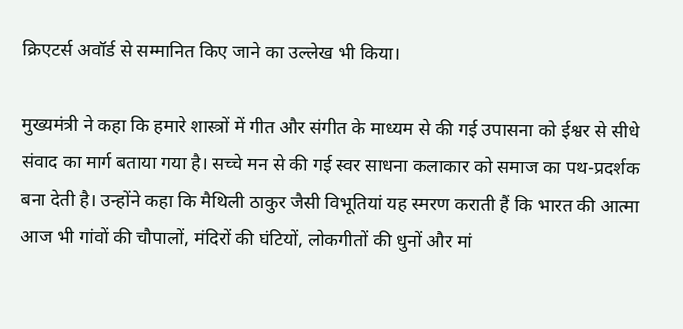क्रिएटर्स अवॉर्ड से सम्मानित किए जाने का उल्लेख भी किया।

मुख्यमंत्री ने कहा कि हमारे शास्त्रों में गीत और संगीत के माध्यम से की गई उपासना को ईश्वर से सीधे संवाद का मार्ग बताया गया है। सच्चे मन से की गई स्वर साधना कलाकार को समाज का पथ-प्रदर्शक बना देती है। उन्होंने कहा कि मैथिली ठाकुर जैसी विभूतियां यह स्मरण कराती हैं कि भारत की आत्मा आज भी गांवों की चौपालों, मंदिरों की घंटियों, लोकगीतों की धुनों और मां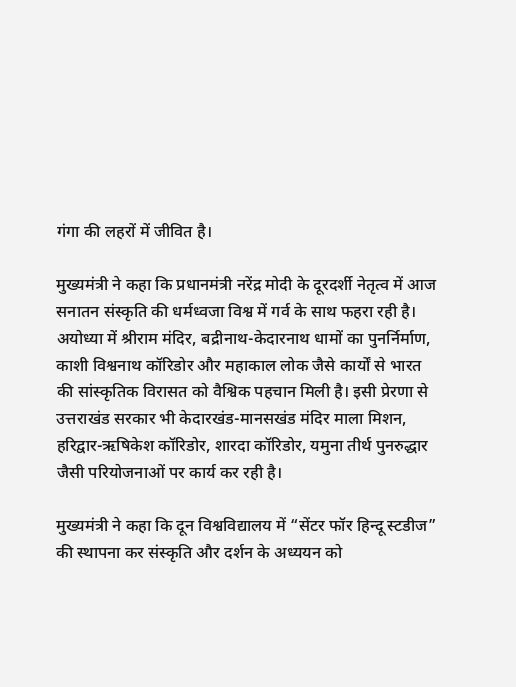गंगा की लहरों में जीवित है।

मुख्यमंत्री ने कहा कि प्रधानमंत्री नरेंद्र मोदी के दूरदर्शी नेतृत्व में आज सनातन संस्कृति की धर्मध्वजा विश्व में गर्व के साथ फहरा रही है। अयोध्या में श्रीराम मंदिर, बद्रीनाथ-केदारनाथ धामों का पुनर्निर्माण, काशी विश्वनाथ कॉरिडोर और महाकाल लोक जैसे कार्यों से भारत की सांस्कृतिक विरासत को वैश्विक पहचान मिली है। इसी प्रेरणा से उत्तराखंड सरकार भी केदारखंड-मानसखंड मंदिर माला मिशन, हरिद्वार-ऋषिकेश कॉरिडोर, शारदा कॉरिडोर, यमुना तीर्थ पुनरुद्धार जैसी परियोजनाओं पर कार्य कर रही है।

मुख्यमंत्री ने कहा कि दून विश्वविद्यालय में “सेंटर फॉर हिन्दू स्टडीज” की स्थापना कर संस्कृति और दर्शन के अध्ययन को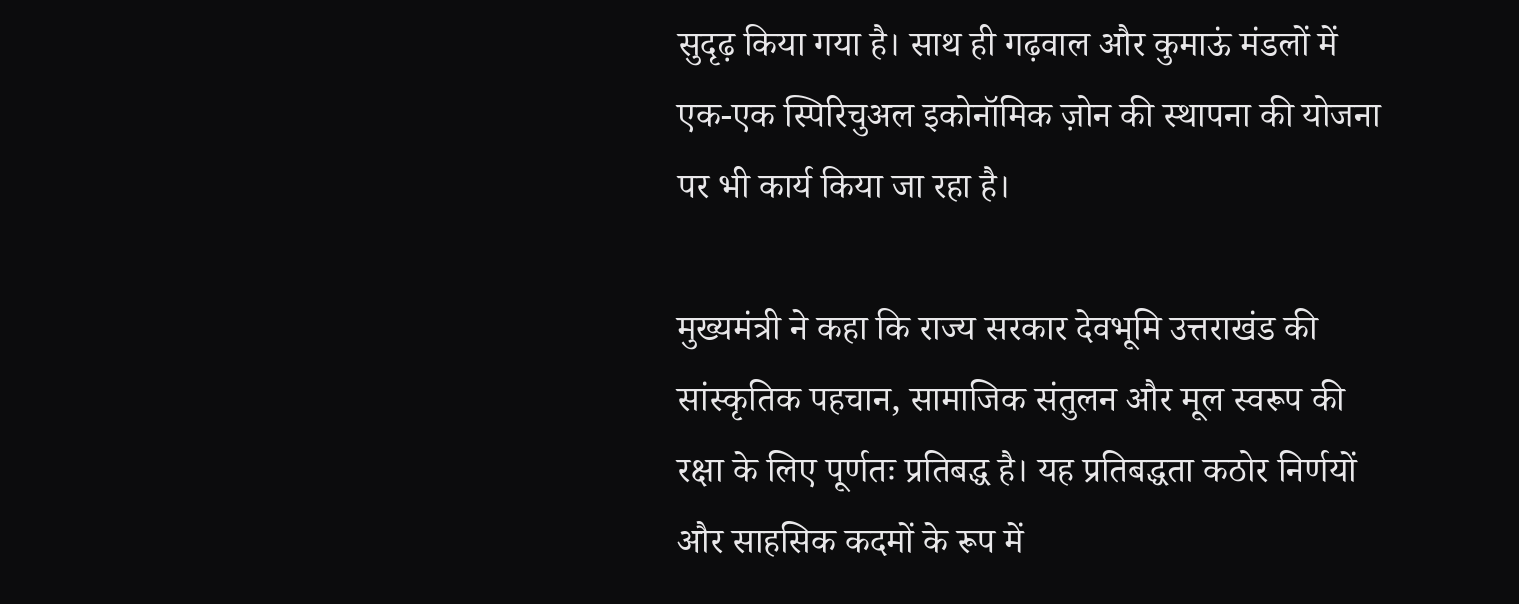सुदृढ़ किया गया है। साथ ही गढ़वाल और कुमाऊं मंडलों में एक-एक स्पिरिचुअल इकोनॉमिक ज़ोन की स्थापना की योजना पर भी कार्य किया जा रहा है।

मुख्यमंत्री ने कहा कि राज्य सरकार देवभूमि उत्तराखंड की सांस्कृतिक पहचान, सामाजिक संतुलन और मूल स्वरूप की रक्षा के लिए पूर्णतः प्रतिबद्ध है। यह प्रतिबद्धता कठोर निर्णयों और साहसिक कदमों के रूप में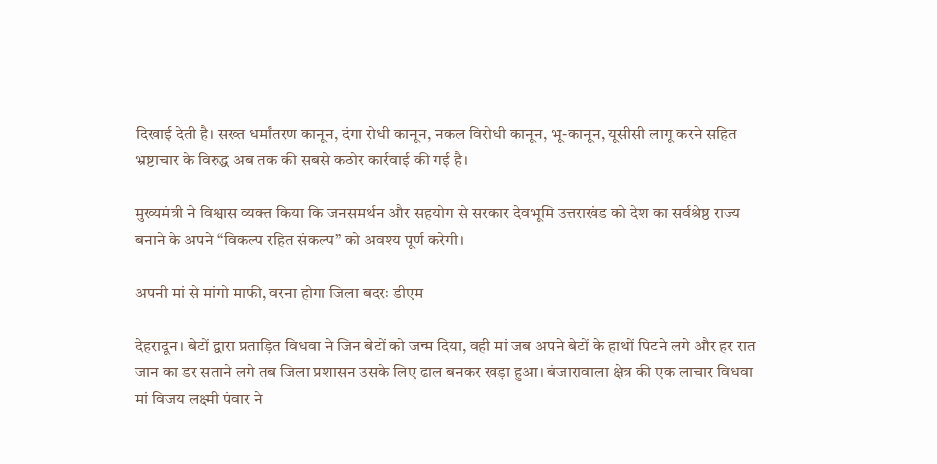दिखाई देती है। सख्त धर्मांतरण कानून, दंगा रोधी कानून, नकल विरोधी कानून, भू-कानून, यूसीसी लागू करने सहित भ्रष्टाचार के विरुद्ध अब तक की सबसे कठोर कार्रवाई की गई है।

मुख्यमंत्री ने विश्वास व्यक्त किया कि जनसमर्थन और सहयोग से सरकार देवभूमि उत्तराखंड को देश का सर्वश्रेष्ठ राज्य बनाने के अपने “विकल्प रहित संकल्प” को अवश्य पूर्ण करेगी।

अपनी मां से मांगो माफी, वरना होगा जिला बदरः डीएम

देहरादून। बेटों द्वारा प्रताड़ित विधवा ने जिन बेटों को जन्म दिया, वही मां जब अपने बेटों के हाथों पिटने लगे और हर रात जान का डर सताने लगे तब जिला प्रशासन उसके लिए ढाल बनकर खड़ा हुआ। बंजारावाला क्षेत्र की एक लाचार विधवा मां विजय लक्ष्मी पंवार ने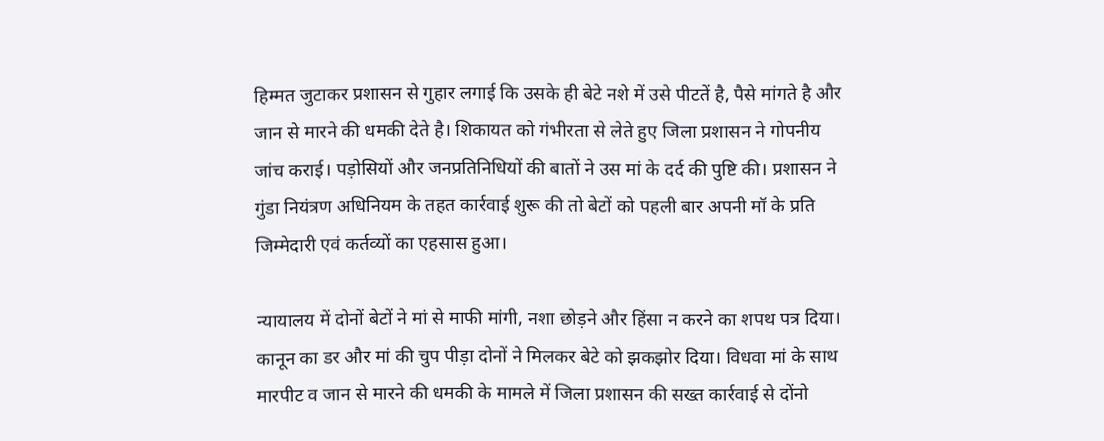हिम्मत जुटाकर प्रशासन से गुहार लगाई कि उसके ही बेटे नशे में उसे पीटतें है, पैसे मांगते है और जान से मारने की धमकी देते है। शिकायत को गंभीरता से लेते हुए जिला प्रशासन ने गोपनीय जांच कराई। पड़ोसियों और जनप्रतिनिधियों की बातों ने उस मां के दर्द की पुष्टि की। प्रशासन ने गुंडा नियंत्रण अधिनियम के तहत कार्रवाई शुरू की तो बेटों को पहली बार अपनी मॉ के प्रति जिम्मेदारी एवं कर्तव्यों का एहसास हुआ।

न्यायालय में दोनों बेटों ने मां से माफी मांगी, नशा छोड़ने और हिंसा न करने का शपथ पत्र दिया। कानून का डर और मां की चुप पीड़ा दोनों ने मिलकर बेटे को झकझोर दिया। विधवा मां के साथ मारपीट व जान से मारने की धमकी के मामले में जिला प्रशासन की सख्त कार्रवाई से दोंनो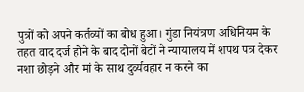पुत्रों को अपने कर्तव्यों का बोध हुआ। गुंडा नियंत्रण अधिनियम के तहत वाद दर्ज होने के बाद दोनों बेटों ने न्यायालय में शपथ पत्र देकर नशा छोड़ने और मां के साथ दुर्व्यवहार न करने का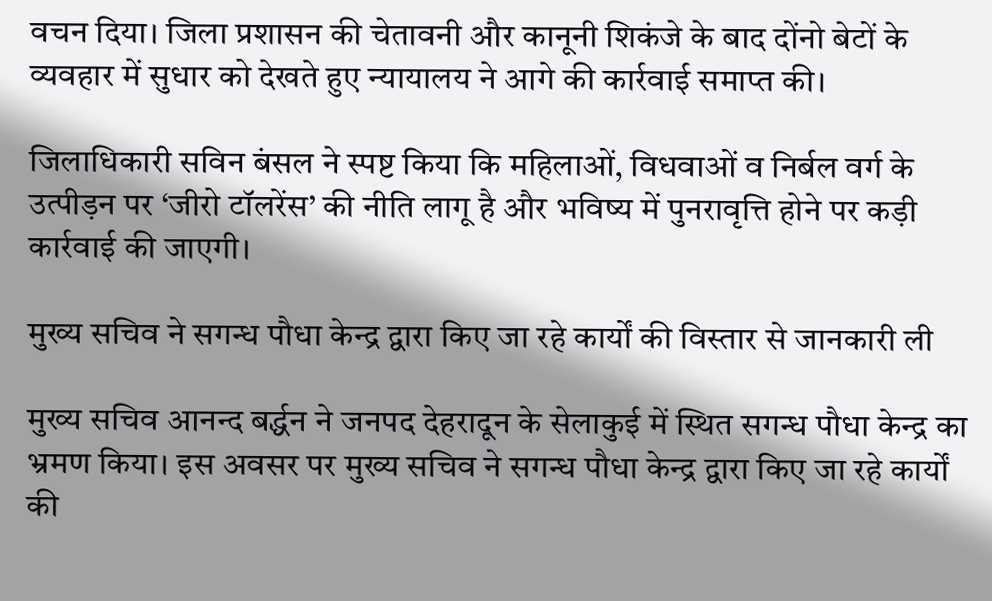वचन दिया। जिला प्रशासन की चेतावनी और कानूनी शिकंजे के बाद दोंनो बेटों के व्यवहार में सुधार को देखते हुए न्यायालय ने आगे की कार्रवाई समाप्त की।

जिलाधिकारी सविन बंसल ने स्पष्ट किया कि महिलाओं, विधवाओं व निर्बल वर्ग के उत्पीड़न पर ‘जीरो टॉलरेंस’ की नीति लागू है और भविष्य में पुनरावृत्ति होने पर कड़ी कार्रवाई की जाएगी।

मुख्य सचिव ने सगन्ध पौधा केन्द्र द्वारा किए जा रहे कार्यों की विस्तार से जानकारी ली

मुख्य सचिव आनन्द बर्द्धन ने जनपद देहरादून के सेलाकुई में स्थित सगन्ध पौधा केन्द्र का भ्रमण किया। इस अवसर पर मुख्य सचिव ने सगन्ध पौधा केन्द्र द्वारा किए जा रहे कार्यों की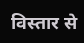विस्तार से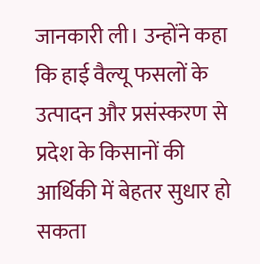जानकारी ली। उन्होंने कहा कि हाई वैल्यू फसलों के उत्पादन और प्रसंस्करण से प्रदेश के किसानों की आर्थिकी में बेहतर सुधार हो सकता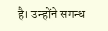है। उन्होंने सगन्ध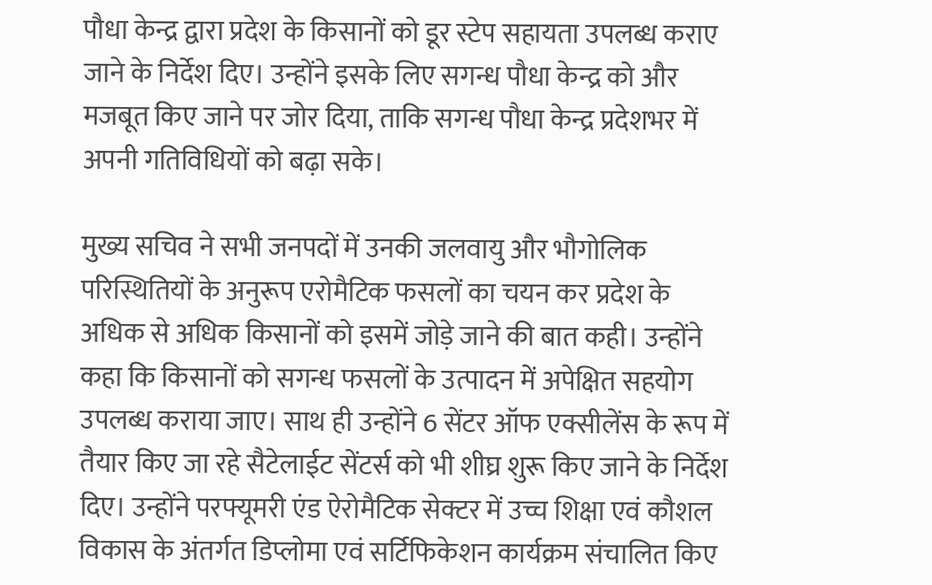पौधा केन्द्र द्वारा प्रदेश के किसानों को डूर स्टेप सहायता उपलब्ध कराए जाने के निर्देश दिए। उन्होंने इसके लिए सगन्ध पौधा केन्द्र को और मजबूत किए जाने पर जोर दिया, ताकि सगन्ध पौधा केन्द्र प्रदेशभर में अपनी गतिविधियों को बढ़ा सके।

मुख्य सचिव ने सभी जनपदों में उनकी जलवायु और भौगोलिक परिस्थितियों के अनुरूप एरोमैटिक फसलों का चयन कर प्रदेश के अधिक से अधिक किसानों को इसमें जोड़े जाने की बात कही। उन्होंने कहा कि किसानों को सगन्ध फसलों के उत्पादन में अपेक्षित सहयोग उपलब्ध कराया जाए। साथ ही उन्होंने 6 सेंटर ऑफ एक्सीलेंस के रूप में तैयार किए जा रहे सैटेलाईट सेंटर्स को भी शीघ्र शुरू किए जाने के निर्देश दिए। उन्होंने परफ्यूमरी एंड ऐरोमैटिक सेक्टर में उच्च शिक्षा एवं कौशल विकास के अंतर्गत डिप्लोमा एवं सर्टिफिकेशन कार्यक्रम संचालित किए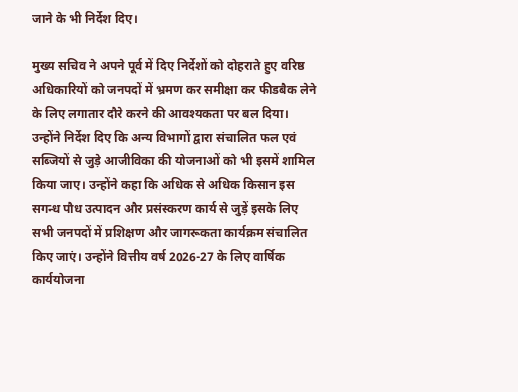जाने के भी निर्देश दिए।

मुख्य सचिव ने अपने पूर्व में दिए निर्देशों को दोहराते हुए वरिष्ठ अधिकारियों को जनपदों में भ्रमण कर समीक्षा कर फीडबैक लेने के लिए लगातार दौरे करने की आवश्यकता पर बल दिया। उन्होंने निर्देश दिए कि अन्य विभागों द्वारा संचालित फल एवं सब्जियों से जुड़े आजीविका की योजनाओं को भी इसमें शामिल किया जाए। उन्होंने कहा कि अधिक से अधिक किसान इस सगन्ध पौध उत्पादन और प्रसंस्करण कार्य से जुड़ें इसके लिए सभी जनपदों में प्रशिक्षण और जागरूकता कार्यक्रम संचालित किए जाएं। उन्होंने वित्तीय वर्ष 2026-27 के लिए वार्षिक कार्ययोजना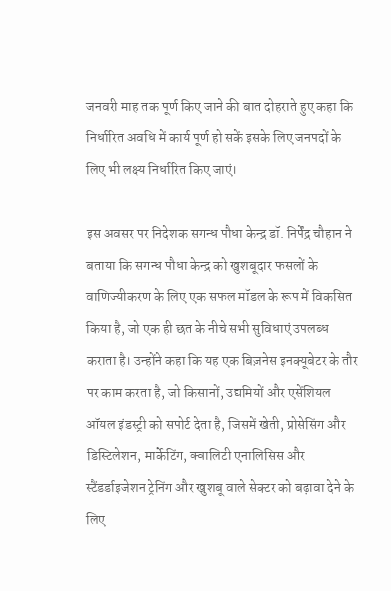जनवरी माह तक पूर्ण किए जाने की बात दोहराते हुए कहा कि निर्धारित अवधि में कार्य पूर्ण हो सकें इसके लिए जनपदों के लिए भी लक्ष्य निर्धारित किए जाएं।

इस अवसर पर निदेशक सगन्ध पौधा केन्द्र डॉ. निर्पेंद्र चौहान ने बताया कि सगन्ध पौधा केन्द्र को खुशबूदार फसलों के वाणिज्यीकरण के लिए एक सफल मॉडल के रूप में विकसित किया है, जो एक ही छत के नीचे सभी सुविधाएं उपलब्ध कराता है। उन्होंने कहा कि यह एक बिज़नेस इनक्यूबेटर के तौर पर काम करता है, जो किसानों, उद्यमियों और एसेंशियल ऑयल इंडस्ट्री को सपोर्ट देता है, जिसमें खेती, प्रोसेसिंग और डिस्टिलेशन, मार्केटिंग, क्वालिटी एनालिसिस और स्टैंडर्डाइजेशन ट्रेनिंग और खुशबू वाले सेक्टर को बढ़ावा देने के लिए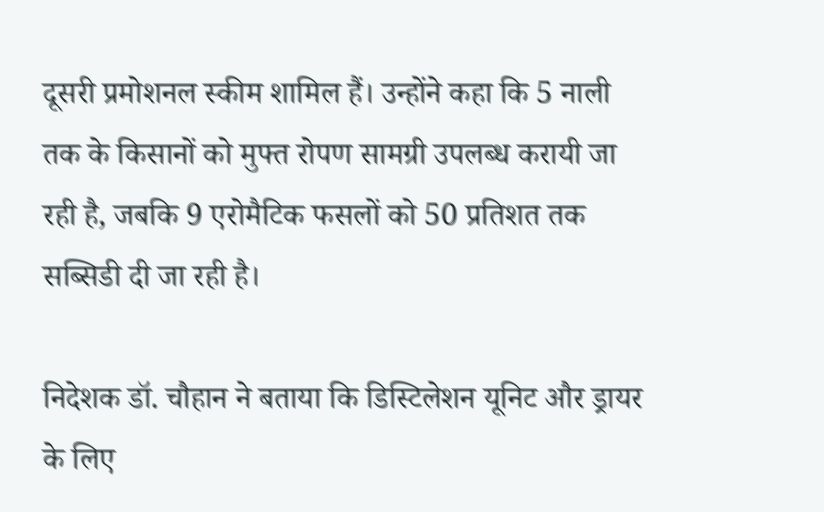दूसरी प्रमोशनल स्कीम शामिल हैं। उन्होंने कहा कि 5 नाली तक के किसानों को मुफ्त रोपण सामग्री उपलब्ध करायी जा रही है, जबकि 9 एरोमैटिक फसलों को 50 प्रतिशत तक सब्सिडी दी जा रही है।

निदेशक डॉ. चौहान ने बताया कि डिस्टिलेशन यूनिट और ड्रायर के लिए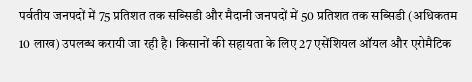पर्वतीय जनपदों में 75 प्रतिशत तक सब्सिडी और मैदानी जनपदों में 50 प्रतिशत तक सब्सिडी (अधिकतम 10 लाख) उपलब्ध करायी जा रही है। किसानों की सहायता के लिए 27 एसेंशियल ऑयल और एरोमैटिक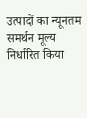उत्पादों का न्यूनतम समर्थन मूल्य निर्धारित किया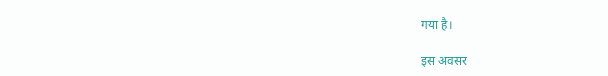गया है।

इस अवसर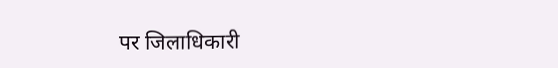पर जिलाधिकारी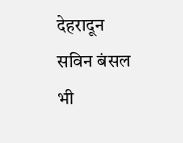देहरादून सविन बंसल भी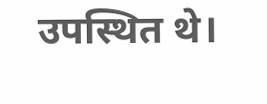उपस्थित थे।